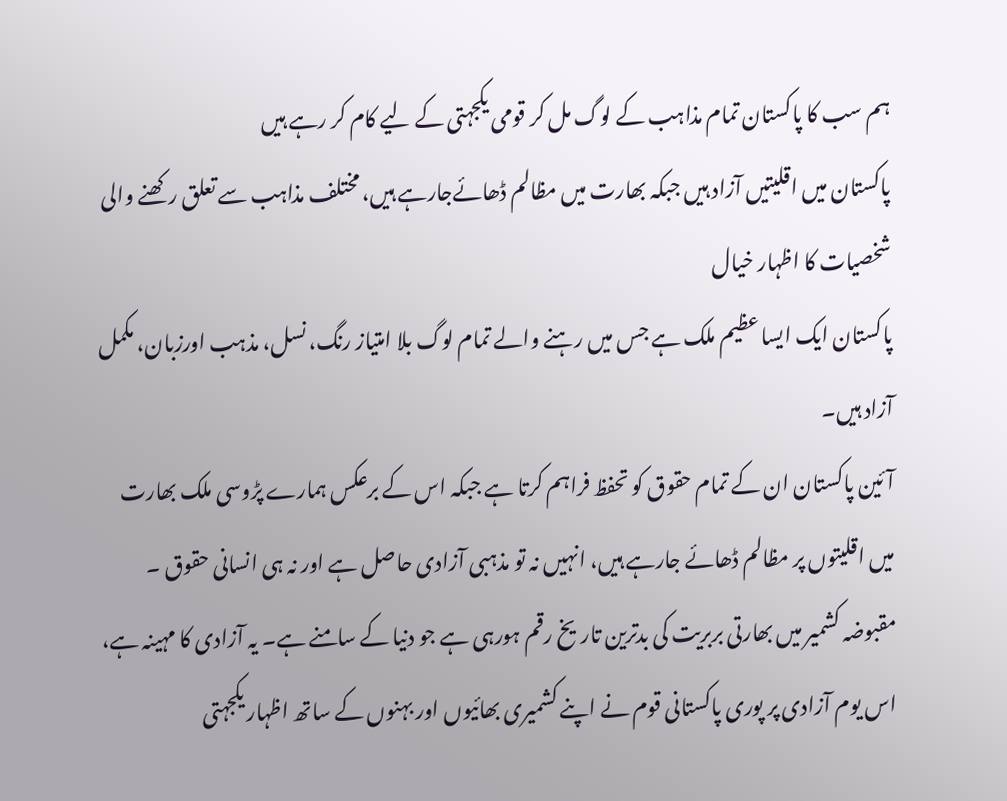ہم سب کا پاکستان تمام مذاہب کے لوگ مل کر قومی یکجہتی کے لیے کام کر رہے ہیں
پاکستان میں اقلیتیں آزاد ہیں جبکہ بھارت میں مظالم ڈھائےجارہے ہیں، مختلف مذاہب سے تعلق رکھنے والی شخصیات کا اظہار خیال
پاکستان ایک ایسا عظیم ملک ہے جس میں رہنے والے تمام لوگ بلا امتیاز رنگ، نسل، مذہب اورزبان، مکمل آزاد ہیں۔
آئین پاکستان ان کے تمام حقوق کو تحفظ فراہم کرتا ہے جبکہ اس کے برعکس ہمارے پڑوسی ملک بھارت میں اقلیتوں پر مظالم ڈھائے جارہے ہیں، انہیں نہ تو مذہبی آزادی حاصل ہے اور نہ ہی انسانی حقوق ۔ مقبوضہ کشمیر میں بھارتی بربریت کی بدترین تاریخ رقم ہورہی ہے جو دنیا کے سامنے ہے۔ یہ آزادی کا مہینہ ہے، اس یوم آزادی پر پوری پاکستانی قوم نے اپنے کشمیری بھائیوں اور بہنوں کے ساتھ اظہار یکجہتی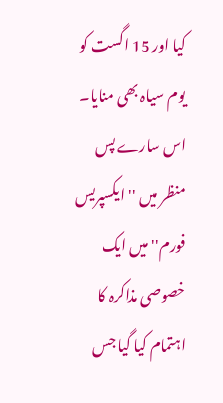کیا اور 15 اگست کو یوم سیاہ بھی منایا۔ اس سارے پس منظر میں ''ایکسپریس فورم'' میں ایک خصوصی مذاکرہ کا اہتمام کیا گیا جس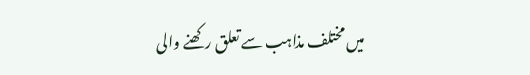میں مختلف مذاہب سے تعلق رکھنے والی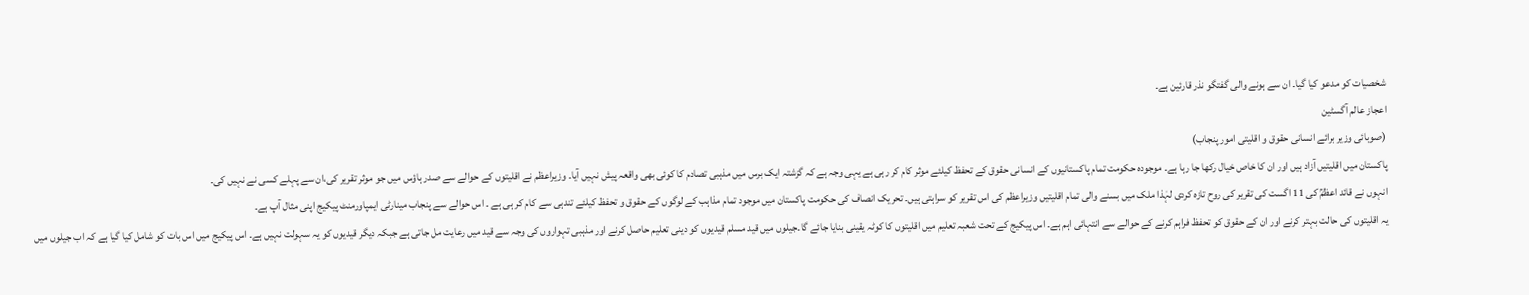شخصیات کو مدعو کیا گیا۔ ان سے ہونے والی گفتگو نذر قارئین ہے۔
اعجاز عالم آگسٹین
(صوبائی وزیر برائے انسانی حقوق و اقلیتی امور پنجاب)
پاکستان میں اقلیتیں آزاد ہیں اور ان کا خاص خیال رکھا جا رہا ہے۔ موجودہ حکومت تمام پاکستانیوں کے انسانی حقوق کے تحفظ کیلئے موثر کام کر رہی ہے یہی وجہ ہے کہ گزشتہ ایک برس میں مذہبی تصادم کا کوئی بھی واقعہ پیش نہیں آیا۔ وزیراعظم نے اقلیتوں کے حوالے سے صدر ہاؤس میں جو موثر تقریر کی،ان سے پہلے کسی نے نہیں کی۔
انہوں نے قائد اعظمؒ کی 11 اگست کی تقریر کی روح تازہ کردی لہٰذا ملک میں بسنے والی تمام اقلیتیں وزیراعظم کی اس تقریر کو سراہتی ہیں۔ تحریک انصاف کی حکومت پاکستان میں موجود تمام مذاہب کے لوگوں کے حقوق و تحفظ کیلئے تندہی سے کام کر ہی ہے ۔ اس حوالے سے پنجاب مینارٹی ایمپاورمنٹ پیکیج اپنی مثال آپ ہے۔
یہ اقلیتوں کی حالت بہتر کرنے اور ان کے حقوق کو تحفظ فراہم کرنے کے حوالے سے انتہائی اہم ہے۔ اس پیکیج کے تحت شعبہ تعلیم میں اقلیتوں کا کوٹہ یقینی بنایا جائے گا۔جیلوں میں قید مسلم قیدیوں کو دینی تعلیم حاصل کرنے اور مذہبی تہواروں کی وجہ سے قید میں رعایت مل جاتی ہے جبکہ دیگر قیدیوں کو یہ سہولت نہیں ہے۔ اس پیکیج میں اس بات کو شامل کیا گیا ہے کہ اب جیلوں میں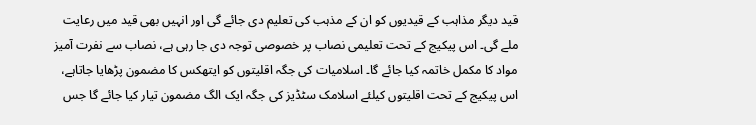قید دیگر مذاہب کے قیدیوں کو ان کے مذہب کی تعلیم دی جائے گی اور انہیں بھی قید میں رعایت ملے گی۔ اس پیکیج کے تحت تعلیمی نصاب پر خصوصی توجہ دی جا رہی ہے، نصاب سے نفرت آمیز مواد کا مکمل خاتمہ کیا جائے گا۔ اسلامیات کی جگہ اقلیتوں کو ایتھکس کا مضمون پڑھایا جاتاہے، اس پیکیج کے تحت اقلیتوں کیلئے اسلامک سٹڈیز کی جگہ ایک الگ مضمون تیار کیا جائے گا جس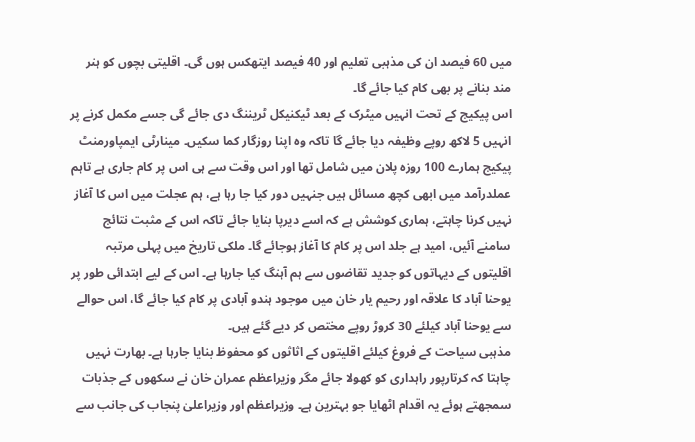میں 60 فیصد ان کی مذہبی تعلیم اور 40 فیصد ایتھکس ہوں گی۔ اقلیتی بچوں کو ہنر مند بنانے پر بھی کام کیا جائے گا۔
اس پیکیج کے تحت انہیں میٹرک کے بعد ٹیکنیکل ٹریننگ دی جائے گی جسے مکمل کرنے پر انہیں 5 لاکھ روپے وظیفہ دیا جائے گا تاکہ وہ اپنا روزگار کما سکیں۔ مینارٹی ایمپاورمنٹ پیکیج ہمارے 100 روزہ پلان میں شامل تھا اور اس وقت سے ہی اس پر کام جاری ہے تاہم عملدرآمد میں ابھی کچھ مسائل ہیں جنہیں دور کیا جا رہا ہے، ہم عجلت میں اس کا آغاز نہیں کرنا چاہتے، ہماری کوشش ہے کہ اسے دیرپا بنایا جائے تاکہ اس کے مثبت نتائج سامنے آئیں، امید ہے جلد اس پر کام کا آغاز ہوجائے گا۔ ملکی تاریخ میں پہلی مرتبہ اقلیتوں کے دیہاتوں کو جدید تقاضوں سے ہم آہنگ کیا جارہا ہے۔ اس کے لیے ابتدائی طور پر یوحنا آباد کا علاقہ اور رحیم یار خان میں موجود ہندو آبادی پر کام کیا جائے گا، اس حوالے سے یوحنا آباد کیلئے 30 کروڑ روپے مختص کر دیے گئے ہیں۔
مذہبی سیاحت کے فروغ کیلئے اقلیتوں کے اثاثوں کو محفوظ بنایا جارہا ہے۔ بھارت نہیں چاہتا کہ کرتارپور راہداری کو کھولا جائے مگر وزیراعظم عمران خان نے سکھوں کے جذبات سمجھتے ہوئے یہ اقدام اٹھایا جو بہترین ہے۔ وزیراعظم اور وزیراعلیٰ پنجاب کی جانب سے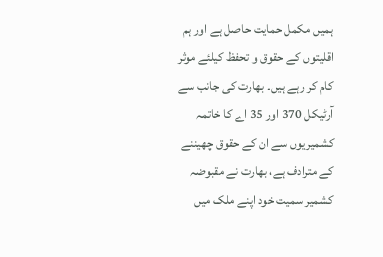ہمیں مکمل حمایت حاصل ہے اور ہم اقلیتوں کے حقوق و تحفظ کیلئے موثر کام کر رہے ہیں۔ بھارت کی جانب سے آرٹیکل 370 اور 35 اے کا خاتمہ کشمیریوں سے ان کے حقوق چھیننے کے مترادف ہے، بھارت نے مقبوضہ کشمیر سمیت خود اپنے ملک میں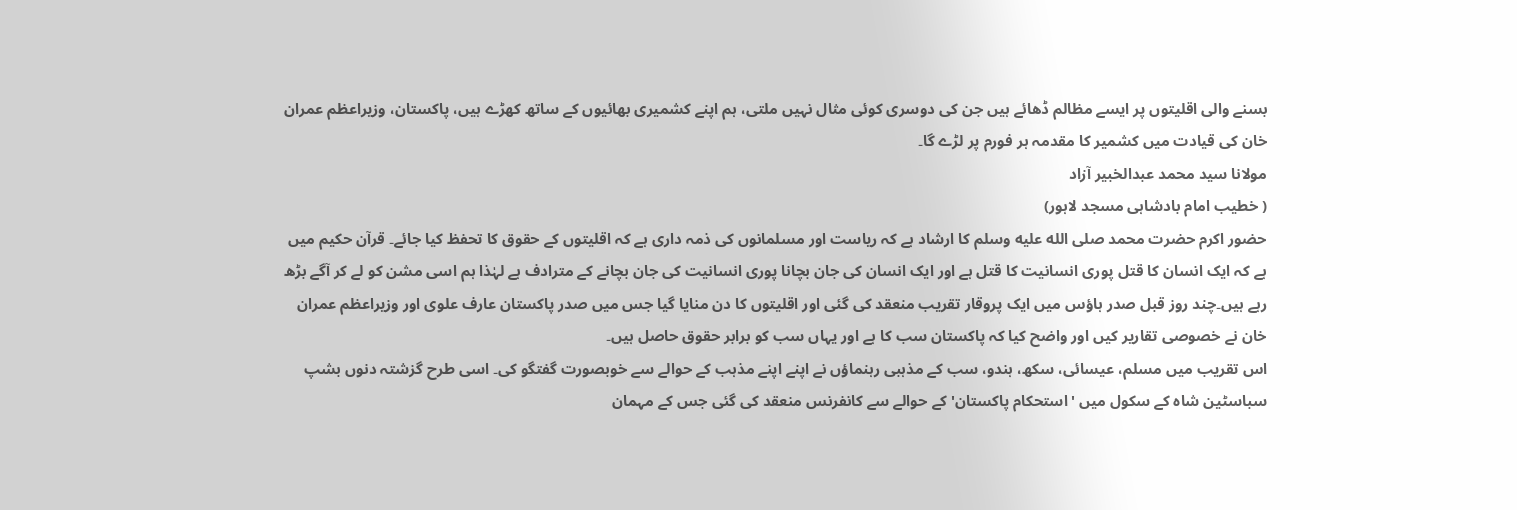بسنے والی اقلیتوں پر ایسے مظالم ڈھائے ہیں جن کی دوسری کوئی مثال نہیں ملتی، ہم اپنے کشمیری بھائیوں کے ساتھ کھڑے ہیں، پاکستان، وزیراعظم عمران خان کی قیادت میں کشمیر کا مقدمہ ہر فورم پر لڑے گا۔
مولانا سید محمد عبدالخبیر آزاد
( خطیب امام بادشاہی مسجد لاہور)
حضور اکرم حضرت محمد صلى الله عليه وسلم کا ارشاد ہے کہ ریاست اور مسلمانوں کی ذمہ داری ہے کہ اقلیتوں کے حقوق کا تحفظ کیا جائے۔ قرآن حکیم میں ہے کہ ایک انسان کا قتل پوری انسانیت کا قتل ہے اور ایک انسان کی جان بچانا پوری انسانیت کی جان بچانے کے مترادف ہے لہٰذا ہم اسی مشن کو لے کر آگے بڑھ رہے ہیں۔چند روز قبل صدر ہاؤس میں ایک پروقار تقریب منعقد کی گئی اور اقلیتوں کا دن منایا گیا جس میں صدر پاکستان عارف علوی اور وزیراعظم عمران خان نے خصوصی تقاریر کیں اور واضح کیا کہ پاکستان سب کا ہے اور یہاں سب کو برابر حقوق حاصل ہیں۔
اس تقریب میں مسلم، عیسائی، سکھ، ہندو، سب کے مذہبی رہنماؤں نے اپنے اپنے مذہب کے حوالے سے خوبصورت گفتگو کی۔ اسی طرح گزشتہ دنوں بشپ سباسٹین شاہ کے سکول میں 'استحکام پاکستان' کے حوالے سے کانفرنس منعقد کی گئی جس کے مہمان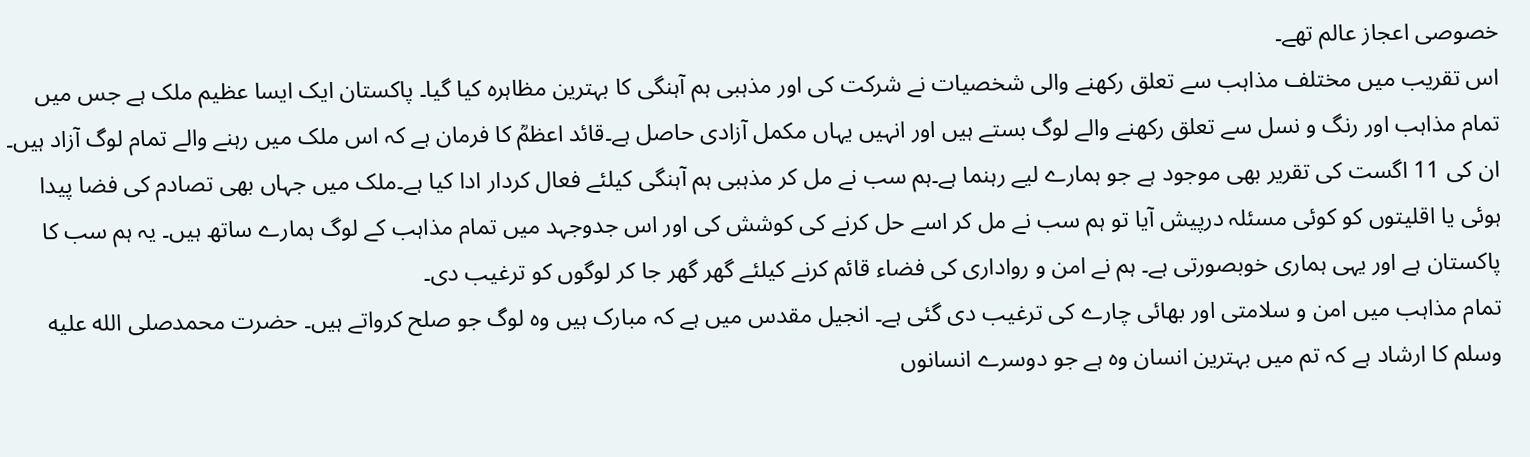خصوصی اعجاز عالم تھے۔
اس تقریب میں مختلف مذاہب سے تعلق رکھنے والی شخصیات نے شرکت کی اور مذہبی ہم آہنگی کا بہترین مظاہرہ کیا گیا۔ پاکستان ایک ایسا عظیم ملک ہے جس میں تمام مذاہب اور رنگ و نسل سے تعلق رکھنے والے لوگ بستے ہیں اور انہیں یہاں مکمل آزادی حاصل ہے۔قائد اعظمؒ کا فرمان ہے کہ اس ملک میں رہنے والے تمام لوگ آزاد ہیں۔ ان کی 11 اگست کی تقریر بھی موجود ہے جو ہمارے لیے رہنما ہے۔ہم سب نے مل کر مذہبی ہم آہنگی کیلئے فعال کردار ادا کیا ہے۔ملک میں جہاں بھی تصادم کی فضا پیدا ہوئی یا اقلیتوں کو کوئی مسئلہ درپیش آیا تو ہم سب نے مل کر اسے حل کرنے کی کوشش کی اور اس جدوجہد میں تمام مذاہب کے لوگ ہمارے ساتھ ہیں۔ یہ ہم سب کا پاکستان ہے اور یہی ہماری خوبصورتی ہے۔ ہم نے امن و رواداری کی فضاء قائم کرنے کیلئے گھر گھر جا کر لوگوں کو ترغیب دی۔
تمام مذاہب میں امن و سلامتی اور بھائی چارے کی ترغیب دی گئی ہے۔ انجیل مقدس میں ہے کہ مبارک ہیں وہ لوگ جو صلح کرواتے ہیں۔ حضرت محمدصلى الله عليه وسلم کا ارشاد ہے کہ تم میں بہترین انسان وہ ہے جو دوسرے انسانوں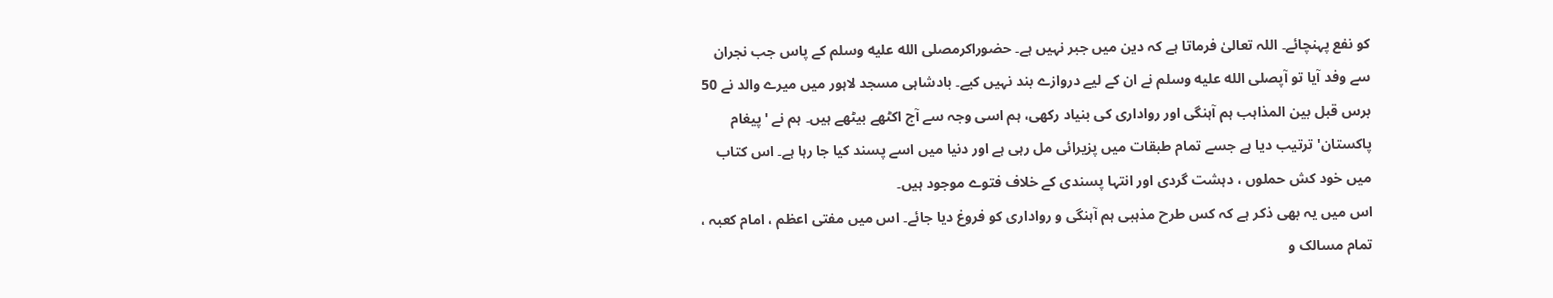کو نفع پہنچائے۔ اللہ تعالیٰ فرماتا ہے کہ دین میں جبر نہیں ہے۔ حضوراکرمصلى الله عليه وسلم کے پاس جب نجران سے وفد آیا تو آپصلى الله عليه وسلم نے ان کے لیے دروازے بند نہیں کیے۔ بادشاہی مسجد لاہور میں میرے والد نے 50 برس قبل بین المذاہب ہم آہنگی اور رواداری کی بنیاد رکھی، ہم اسی وجہ سے آج اکٹھے بیٹھے ہیں۔ ہم نے 'پیغام پاکستان' ترتیب دیا ہے جسے تمام طبقات میں پزیرائی مل رہی ہے اور دنیا میں اسے پسند کیا جا رہا ہے۔ اس کتاب میں خود کش حملوں ، دہشت گردی اور انتہا پسندی کے خلاف فتوے موجود ہیں۔
اس میں یہ بھی ذکر ہے کہ کس طرح مذہبی ہم آہنگی و رواداری کو فروغ دیا جائے۔ اس میں مفتی اعظم ، امام کعبہ ، تمام مسالک و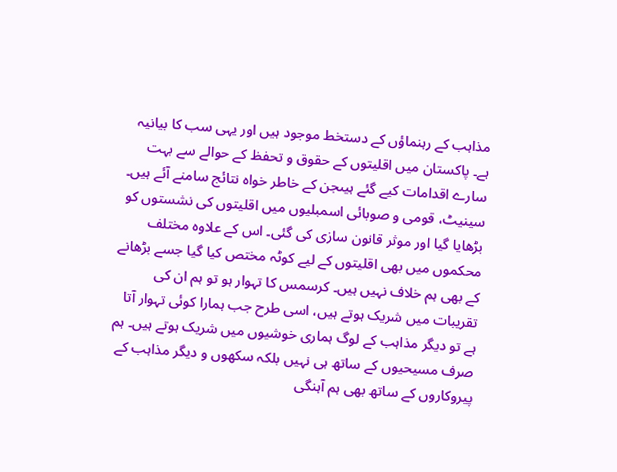مذاہب کے رہنماؤں کے دستخط موجود ہیں اور یہی سب کا بیانیہ ہے۔ پاکستان میں اقلیتوں کے حقوق و تحفظ کے حوالے سے بہت سارے اقدامات کیے گئے ہیںجن کے خاطر خواہ نتائج سامنے آئے ہیں۔ سینیٹ، قومی و صوبائی اسمبلیوں میں اقلیتوں کی نشستوں کو بڑھایا گیا اور موثر قانون سازی کی گئی۔ اس کے علاوہ مختلف محکموں میں بھی اقلیتوں کے لیے کوٹہ مختص کیا گیا جسے بڑھانے کے بھی ہم خلاف نہیں ہیں۔ کرسمس کا تہوار ہو تو ہم ان کی تقریبات میں شریک ہوتے ہیں، اسی طرح جب ہمارا کوئی تہوار آتا ہے تو دیگر مذاہب کے لوگ ہماری خوشیوں میں شریک ہوتے ہیں۔ ہم صرف مسیحیوں کے ساتھ ہی نہیں بلکہ سکھوں و دیگر مذاہب کے پیروکاروں کے ساتھ بھی ہم آہنگی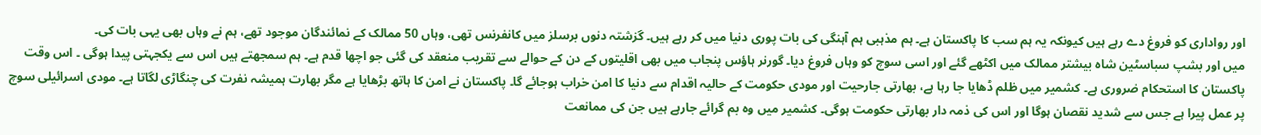اور رواداری کو فروغ دے رہے ہیں کیونکہ یہ ہم سب کا پاکستان ہے۔ ہم مذہبی ہم آہنگی کی بات پوری دنیا میں کر رہے ہیں۔ گزشتہ دنوں برسلز میں کانفرنس تھی، وہاں 50 ممالک کے نمائندگان موجود تھے، ہم نے وہاں بھی یہی بات کی۔
میں اور بشپ سباسٹین شاہ بیشتر ممالک میں اکٹھے گئے اور اسی سوچ کو وہاں فروغ دیا۔ گورنر ہاؤس پنجاب میں بھی اقلیتوں کے دن کے حوالے سے تقریب منعقد کی گئی جو اچھا قدم ہے۔ ہم سمجھتے ہیں اس سے یکجہتی پیدا ہوگی ۔ اس وقت پاکستان کا استحکام ضروری ہے۔ کشمیر میں ظلم ڈھایا جا رہا ہے، بھارتی جارحیت اور مودی حکومت کے حالیہ اقدام سے دنیا کا امن خراب ہوجائے گا۔ پاکستان نے امن کا ہاتھ بڑھایا ہے مگر بھارت ہمیشہ نفرت کی چنگاڑی لگاتا ہے۔ مودی اسرائیلی سوچ پر عمل پیرا ہے جس سے شدید نقصان ہوگا اور اس کی ذمہ دار بھارتی حکومت ہوگی۔ کشمیر میں وہ بم گرائے جارہے ہیں جن کی ممانعت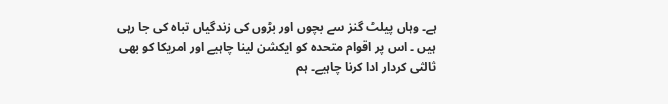ہے۔ وہاں پیلٹ گنز سے بچوں اور بڑوں کی زندگیاں تباہ کی جا رہی ہیں ۔ اس پر اقوام متحدہ کو ایکشن لینا چاہیے اور امریکا کو بھی ثالثی کردار ادا کرنا چاہیے۔ ہم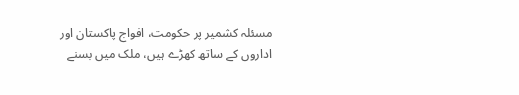مسئلہ کشمیر پر حکومت، افواج پاکستان اور اداروں کے ساتھ کھڑے ہیں، ملک میں بسنے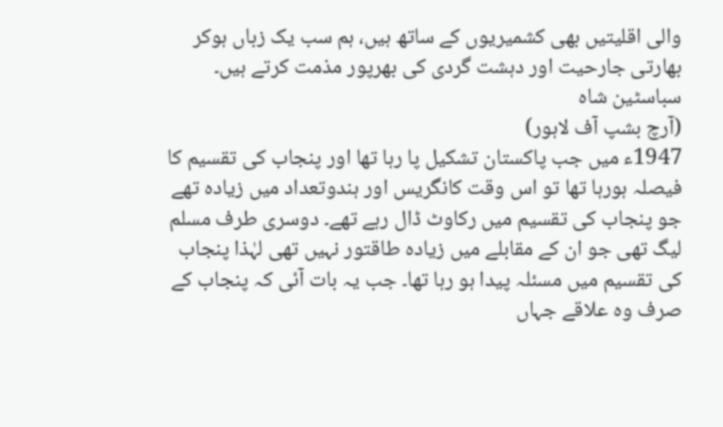والی اقلیتیں بھی کشمیریوں کے ساتھ ہیں، ہم سب یک زباں ہوکر بھارتی جارحیت اور دہشت گردی کی بھرپور مذمت کرتے ہیں۔
سباسٹین شاہ
(آرچ بشپ آف لاہور)
1947ء میں جب پاکستان تشکیل پا رہا تھا اور پنجاب کی تقسیم کا فیصلہ ہورہا تھا تو اس وقت کانگریس اور ہندوتعداد میں زیادہ تھے جو پنجاب کی تقسیم میں رکاوٹ ڈال رہے تھے۔ دوسری طرف مسلم لیگ تھی جو ان کے مقابلے میں زیادہ طاقتور نہیں تھی لہٰذا پنجاب کی تقسیم میں مسئلہ پیدا ہو رہا تھا۔ جب یہ بات آئی کہ پنجاب کے صرف وہ علاقے جہاں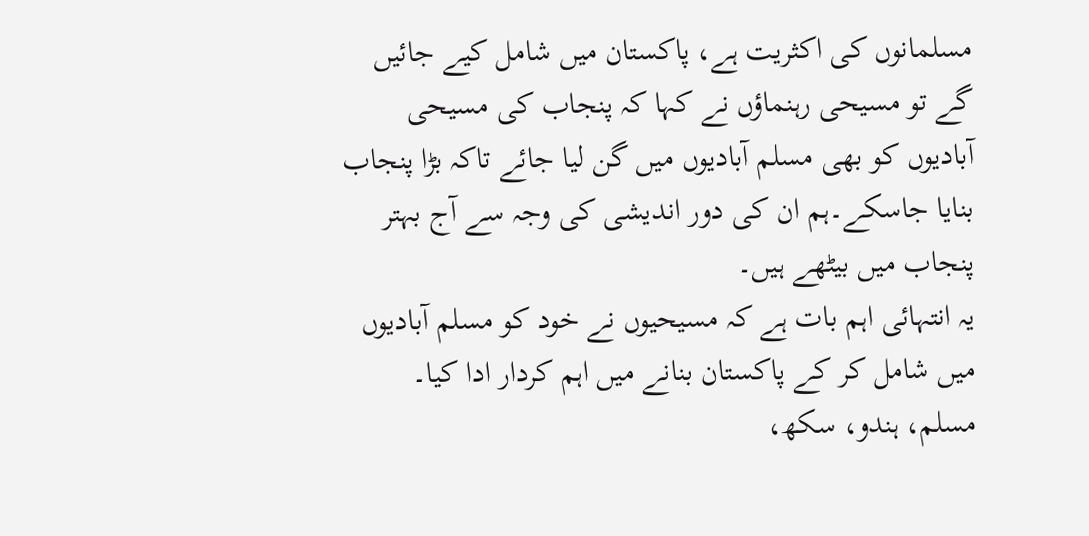مسلمانوں کی اکثریت ہے، پاکستان میں شامل کیے جائیں گے تو مسیحی رہنماؤں نے کہا کہ پنجاب کی مسیحی آبادیوں کو بھی مسلم آبادیوں میں گن لیا جائے تاکہ بڑا پنجاب بنایا جاسکے۔ہم ان کی دور اندیشی کی وجہ سے آج بہتر پنجاب میں بیٹھے ہیں۔
یہ انتہائی اہم بات ہے کہ مسیحیوں نے خود کو مسلم آبادیوں میں شامل کر کے پاکستان بنانے میں اہم کردار ادا کیا۔ مسلم، ہندو، سکھ،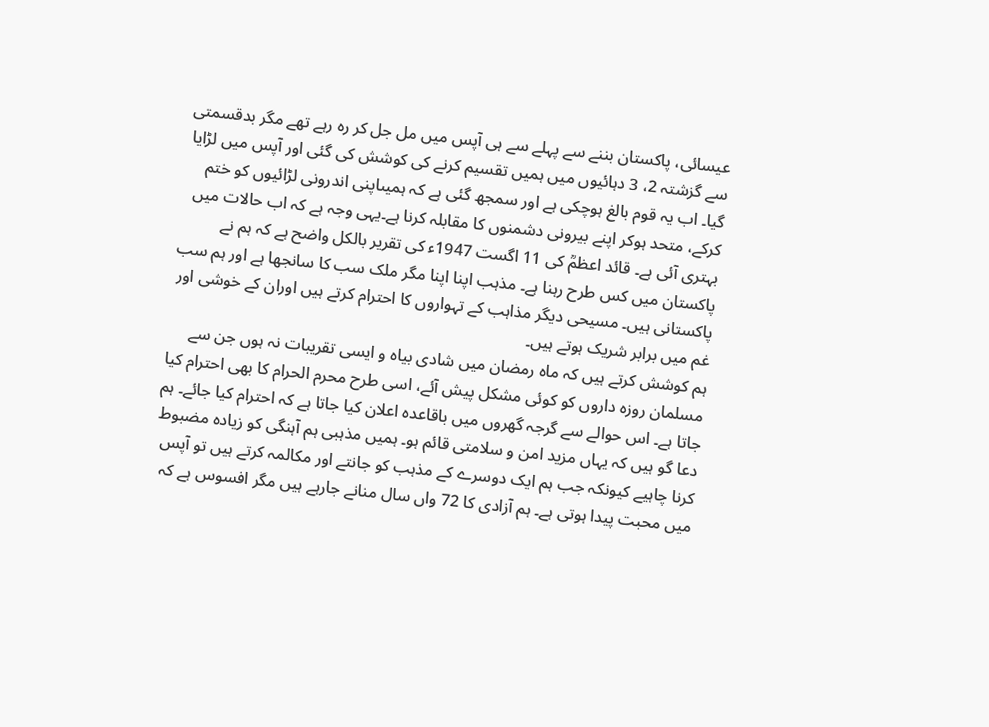عیسائی، پاکستان بننے سے پہلے سے ہی آپس میں مل جل کر رہ رہے تھے مگر بدقسمتی سے گزشتہ 2، 3 دہائیوں میں ہمیں تقسیم کرنے کی کوشش کی گئی اور آپس میں لڑایا گیا۔ اب یہ قوم بالغ ہوچکی ہے اور سمجھ گئی ہے کہ ہمیںاپنی اندرونی لڑائیوں کو ختم کرکے، متحد ہوکر اپنے بیرونی دشمنوں کا مقابلہ کرنا ہے۔یہی وجہ ہے کہ اب حالات میں بہتری آئی ہے۔ قائد اعظمؒ کی 11 اگست 1947ء کی تقریر بالکل واضح ہے کہ ہم نے پاکستان میں کس طرح رہنا ہے۔ مذہب اپنا اپنا مگر ملک سب کا سانجھا ہے اور ہم سب پاکستانی ہیں۔ مسیحی دیگر مذاہب کے تہواروں کا احترام کرتے ہیں اوران کے خوشی اور غم میں برابر شریک ہوتے ہیں۔
ہم کوشش کرتے ہیں کہ ماہ رمضان میں شادی بیاہ و ایسی تقریبات نہ ہوں جن سے مسلمان روزہ داروں کو کوئی مشکل پیش آئے، اسی طرح محرم الحرام کا بھی احترام کیا جاتا ہے۔ اس حوالے سے گرجہ گھروں میں باقاعدہ اعلان کیا جاتا ہے کہ احترام کیا جائے۔ ہم دعا گو ہیں کہ یہاں مزید امن و سلامتی قائم ہو۔ ہمیں مذہبی ہم آہنگی کو زیادہ مضبوط کرنا چاہیے کیونکہ جب ہم ایک دوسرے کے مذہب کو جانتے اور مکالمہ کرتے ہیں تو آپس میں محبت پیدا ہوتی ہے۔ ہم آزادی کا 72 واں سال منانے جارہے ہیں مگر افسوس ہے کہ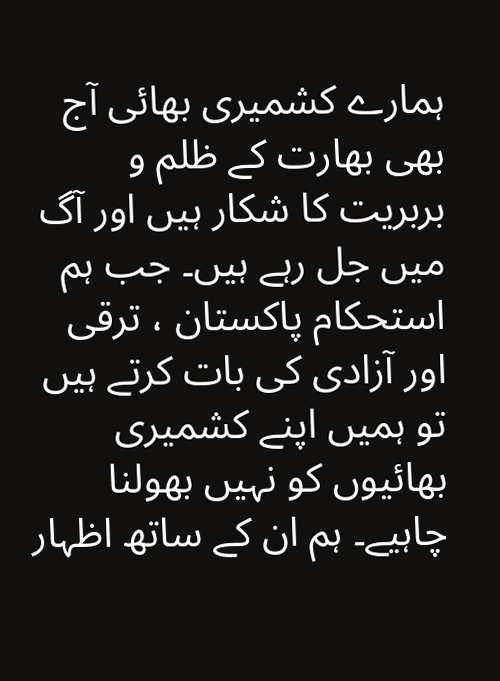ہمارے کشمیری بھائی آج بھی بھارت کے ظلم و بربریت کا شکار ہیں اور آگ میں جل رہے ہیں۔ جب ہم استحکام پاکستان ، ترقی اور آزادی کی بات کرتے ہیں تو ہمیں اپنے کشمیری بھائیوں کو نہیں بھولنا چاہیے۔ ہم ان کے ساتھ اظہار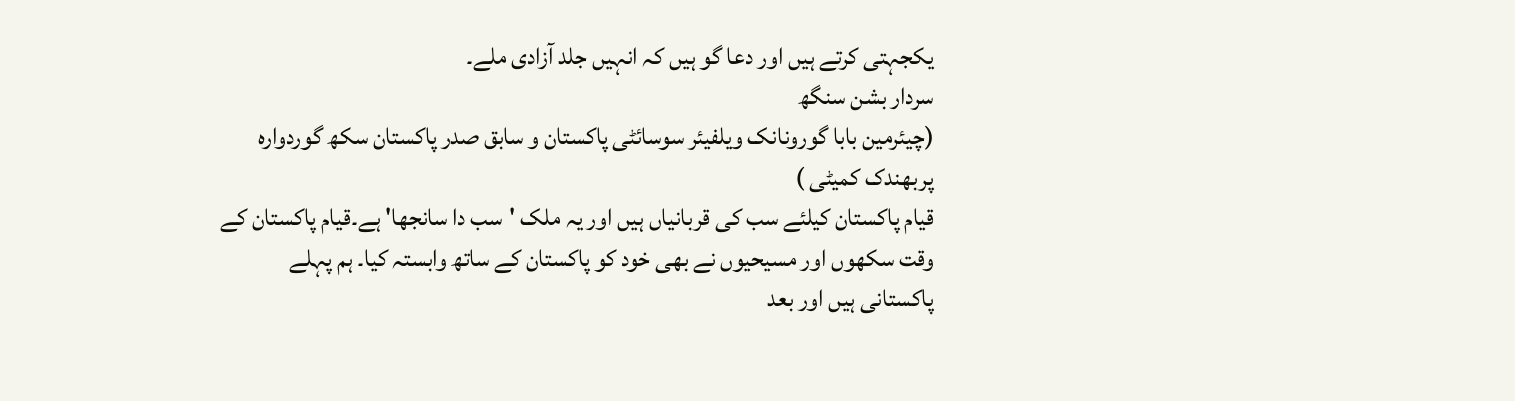یکجہتی کرتے ہیں اور دعا گو ہیں کہ انہیں جلد آزادی ملے۔
سردار بشن سنگھ
(چیئرمین بابا گورونانک ویلفیئر سوسائٹی پاکستان و سابق صدر پاکستان سکھ گوردوارہ پربھندک کمیٹی )
قیام پاکستان کیلئے سب کی قربانیاں ہیں اور یہ ملک 'سب دا سانجھا' ہے۔قیام پاکستان کے وقت سکھوں اور مسیحیوں نے بھی خود کو پاکستان کے ساتھ وابستہ کیا۔ ہم پہلے پاکستانی ہیں اور بعد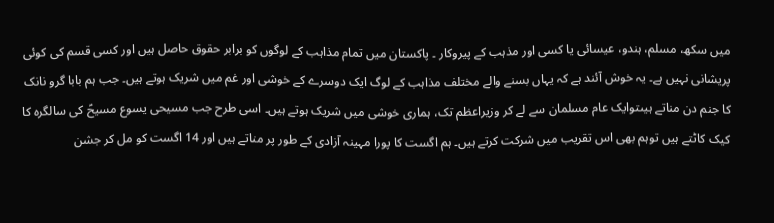میں سکھ، مسلم، ہندو، عیسائی یا کسی اور مذہب کے پیروکار ۔ پاکستان میں تمام مذاہب کے لوگوں کو برابر حقوق حاصل ہیں اور کسی قسم کی کوئی پریشانی نہیں ہے۔ یہ خوش آئند ہے کہ یہاں بسنے والے مختلف مذاہب کے لوگ ایک دوسرے کے خوشی اور غم میں شریک ہوتے ہیں۔ جب ہم بابا گرو نانک کا جنم دن مناتے ہیںتوایک عام مسلمان سے لے کر وزیراعظم تک، ہماری خوشی میں شریک ہوتے ہیں۔ اسی طرح جب مسیحی یسوع مسیحؑ کی سالگرہ کا کیک کاٹتے ہیں توہم بھی اس تقریب میں شرکت کرتے ہیں۔ ہم اگست کا پورا مہینہ آزادی کے طور پر مناتے ہیں اور 14 اگست کو مل کر جشن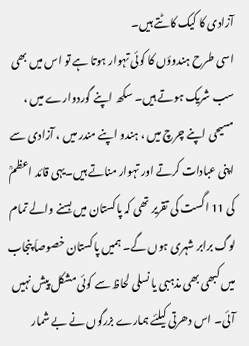آزادی کا کیک کاٹتے ہیں۔
اسی طرح ہندوؤں کا کوئی تہوار ہوتا ہے تو اس میں بھی سب شریک ہوتے ہیں۔ سکھ اپنے گوردوارے میں ، مسیحی اپنے چرچ میں ، ہندو اپنے مندر میں ، آزادی سے اپنی عبادات کرتے اور تہوار مناتے ہیں۔یہی قائد اعظمؒ کی 11 اگست کی تقریر تھی کہ پاکستان میں بسنے والے تمام لوگ برابر شہری ہوں گے۔ ہمیں پاکستان خصوصاَ پنجاب میں کبھی بھی مذہبی یا نسلی لحاظ سے کوئی مشکل پیش نہیں آئی۔ اس دھرتی کیلئے ہمارے بزرگوں نے بے شمار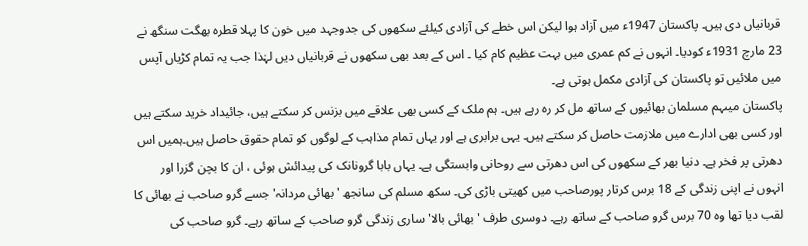قربانیاں دی ہیں۔ پاکستان 1947ء میں آزاد ہوا لیکن اس خطے کی آزادی کیلئے سکھوں کی جدوجہد میں خون کا پہلا قطرہ بھگت سنگھ نے 23 مارچ 1931ء کودیا۔ انہوں نے کم عمری میں بہت عظیم کام کیا ۔ اس کے بعد بھی سکھوں نے قربانیاں دیں لہٰذا جب یہ تمام کڑیاں آپس میں ملائیں تو پاکستان کی آزادی مکمل ہوتی ہے۔
پاکستان میںہم مسلمان بھائیوں کے ساتھ مل کر رہ رہے ہیں۔ ہم ملک کے کسی بھی علاقے میں بزنس کر سکتے ہیں، جائیداد خرید سکتے ہیں اور کسی بھی ادارے میں ملازمت حاصل کر سکتے ہیں۔ یہی برابری ہے اور یہاں تمام مذاہب کے لوگوں کو تمام حقوق حاصل ہیں۔ہمیں اس دھرتی پر فخر ہے۔ دنیا بھر کے سکھوں کی اس دھرتی سے روحانی وابستگی ہے۔ یہاں بابا گرونانک کی پیدائش ہوئی ، ان کا بچن گزرا اور انہوں نے اپنی زندگی کے 18 برس کرتار پورصاحب میں کھیتی باڑی کی۔ سکھ مسلم کی سانجھ 'بھائی مردانہ' جسے گرو صاحب نے بھائی کا لقب دیا تھا وہ 70 برس گرو صاحب کے ساتھ رہے۔ دوسری طرف 'بھائی بالا'ساری زندگی گرو صاحب کے ساتھ رہے۔ گرو صاحب کی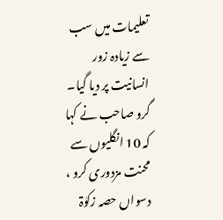تعلیمات میں سب سے زیادہ زور انسانیت پر دیا گیا۔
گرو صاحب نے کہا کہ 10 انگلیوں سے محنت مزدوری کرو ، دسواں حصہ زکوٰۃ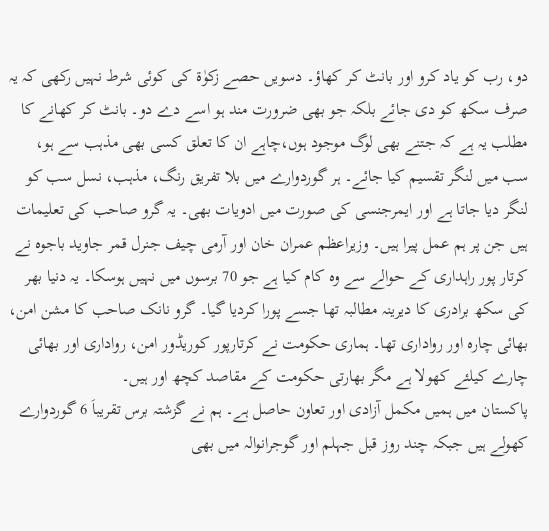دو، رب کو یاد کرو اور بانٹ کر کھاؤ۔ دسویں حصے زکوٰۃ کی کوئی شرط نہیں رکھی کہ یہ صرف سکھ کو دی جائے بلکہ جو بھی ضرورت مند ہو اسے دے دو۔ بانٹ کر کھانے کا مطلب یہ ہے کہ جتنے بھی لوگ موجود ہوں،چاہے ان کا تعلق کسی بھی مذہب سے ہو، سب میں لنگر تقسیم کیا جائے۔ ہر گوردوارے میں بلا تفریق رنگ، مذہب، نسل سب کو لنگر دیا جاتا ہے اور ایمرجنسی کی صورت میں ادویات بھی۔ یہ گرو صاحب کی تعلیمات ہیں جن پر ہم عمل پیرا ہیں۔ وزیراعظم عمران خان اور آرمی چیف جنرل قمر جاوید باجوہ نے کرتار پور راہداری کے حوالے سے وہ کام کیا ہے جو 70 برسوں میں نہیں ہوسکا۔ یہ دنیا بھر کی سکھ برادری کا دیرینہ مطالبہ تھا جسے پورا کردیا گیا۔ گرو نانک صاحب کا مشن امن، بھائی چارہ اور رواداری تھا۔ ہماری حکومت نے کرتارپور کوریڈور امن، رواداری اور بھائی چارے کیلئے کھولا ہے مگر بھارتی حکومت کے مقاصد کچھ اور ہیں۔
پاکستان میں ہمیں مکمل آزادی اور تعاون حاصل ہے۔ ہم نے گزشتہ برس تقریباَ 6 گوردوارے کھولے ہیں جبکہ چند روز قبل جہلم اور گوجرانوالہ میں بھی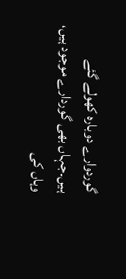گوردوارے دوبارہ کھولے گئے ہیں۔جہاں بھی گوردارے موجود ہیں، وہاں کی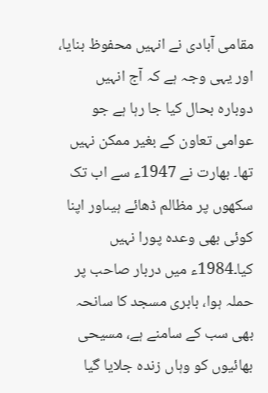مقامی آبادی نے انہیں محفوظ بنایا، اور یہی وجہ ہے کہ آج انہیں دوبارہ بحال کیا جا رہا ہے جو عوامی تعاون کے بغیر ممکن نہیں تھا۔ بھارت نے 1947ء سے اب تک سکھوں پر مظالم ڈھائے ہیںاور اپنا کوئی بھی وعدہ پورا نہیں کیا۔1984ء میں دربار صاحب پر حملہ ہوا، بابری مسجد کا سانحہ بھی سب کے سامنے ہے، مسیحی بھائیوں کو وہاں زندہ جلایا گیا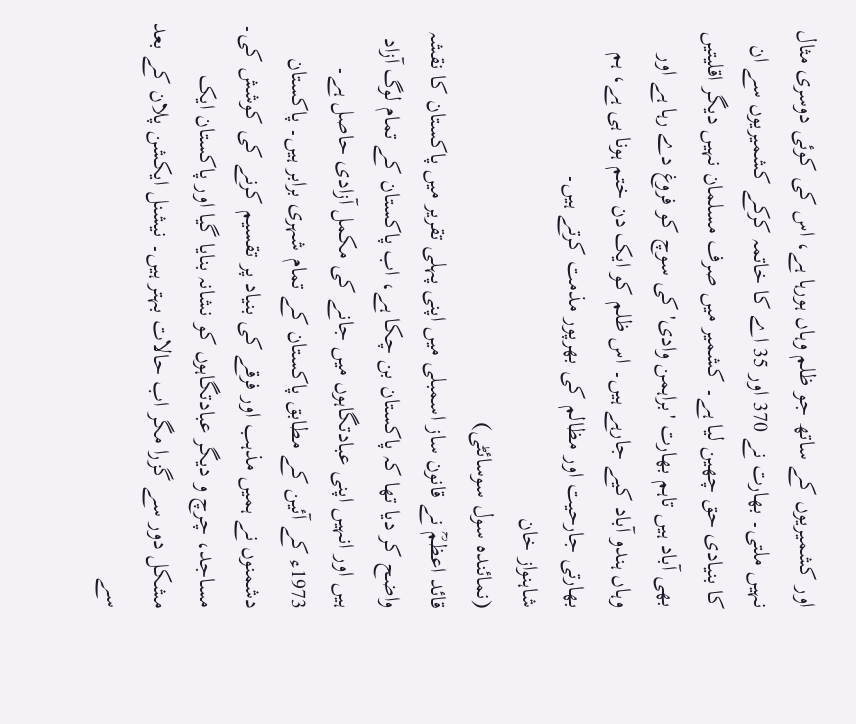اور کشمیریوں کے ساتھ جو ظلم وہاں ہورہا ہے، اس کی کوئی دوسری مثال نہیں ملتی۔ بھارت نے 370 اور 35 اے کا خاتمہ کرکے کشمیریوں سے ان کا بنیادی حق چھین لیا ہے۔ کشمیر میں صرف مسلمان نہیں دیگر اقلیتیں بھی آباد ہیں تاہم بھارت 'براہمن وادی' کی سوچ کو فروغ دے رہا ہے اور وہاں ہندو آباد کیے جارہے ہیں۔ اس ظلم کو ایک دن ختم ہونا ہی ہے، ہم بھارتی جارحیت اور مظالم کی بھرپور مذمت کرتے ہیں۔
شاہنواز خان
(نمائندہ سول سوسائٹی)
قائد اعظمؒ نے قانون ساز اسمبلی میں اپنی پہلی تقریر میں پاکستان کا نقشہ واضح کر دیا تھا کہ پاکستان بن چکا ہے، اب پاکستان کے تمام لوگ آزاد ہیں اور انہیں اپنی عبادتگاہوں میں جانے کی مکمل آزادی حاصل ہے۔ 1973ء کے آئین کے مطابق پاکستان کے تمام شہری برابر ہیں۔ پاکستان دشمنوں نے ہمیں مذہب اور فرقے کی بنیاد پر تقسیم کرنے کی کوشش کی۔ مساجد، چرچ و دیگر عبادتگاہوں کو نشانہ بنایا گیا اور پاکستان ایک مشکل دور سے گزرا مگر اب حالات بہتر ہیں۔ نیشنل ایکشن پلان کے بعد سے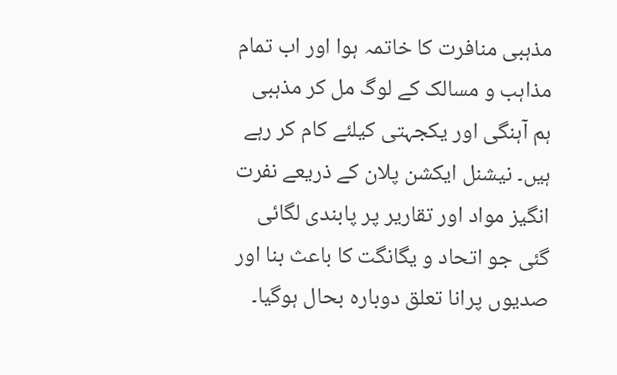مذہبی منافرت کا خاتمہ ہوا اور اب تمام مذاہب و مسالک کے لوگ مل کر مذہبی ہم آہنگی اور یکجہتی کیلئے کام کر رہے ہیں۔ نیشنل ایکشن پلان کے ذریعے نفرت انگیز مواد اور تقاریر پر پابندی لگائی گئی جو اتحاد و یگانگت کا باعث بنا اور صدیوں پرانا تعلق دوبارہ بحال ہوگیا۔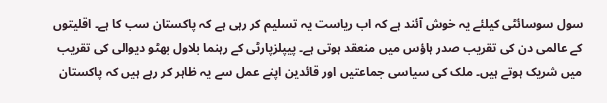سول سوسائٹی کیلئے یہ خوش آئند ہے کہ اب ریاست یہ تسلیم کر رہی ہے کہ پاکستان سب کا ہے۔ اقلیتوں کے عالمی دن کی تقریب صدر ہاؤس میں منعقد ہوتی ہے۔ پیپلزپارٹی کے رہنما بلاول بھٹو دیوالی کی تقریب میں شریک ہوتے ہیں۔ ملک کی سیاسی جماعتیں اور قائدین اپنے عمل سے یہ ظاہر کر رہے ہیں کہ پاکستان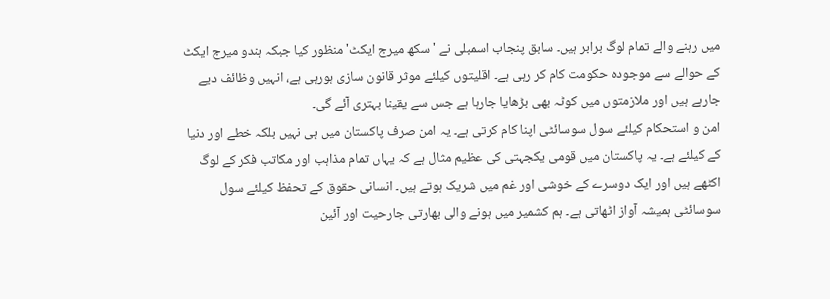میں رہنے والے تمام لوگ برابر ہیں۔ سابق پنجاب اسمبلی نے 'سکھ میرج ایکٹ' منظور کیا جبکہ ہندو میرج ایکٹ کے حوالے سے موجودہ حکومت کام کر رہی ہے۔ اقلیتوں کیلئے موثر قانون سازی ہورہی ہے، انہیں وظائف دیے جارہے ہیں اور ملازمتوں میں کوٹہ بھی بڑھایا جارہا ہے جس سے یقینا بہتری آئے گی۔
امن و استحکام کیلئے سول سوسائٹی اپنا کام کرتی ہے۔ یہ امن صرف پاکستان میں ہی نہیں بلکہ خطے اور دنیا کے کیلئے ہے۔ یہ پاکستان میں قومی یکجہتی کی عظیم مثال ہے کہ یہاں تمام مذاہب اور مکاتب فکر کے لوگ اکٹھے ہیں اور ایک دوسرے کے خوشی اور غم میں شریک ہوتے ہیں۔ انسانی حقوق کے تحفظ کیلئے سول سوسائٹی ہمیشہ آواز اٹھاتی ہے۔ ہم کشمیر میں ہونے والی بھارتی جارحیت اور آئین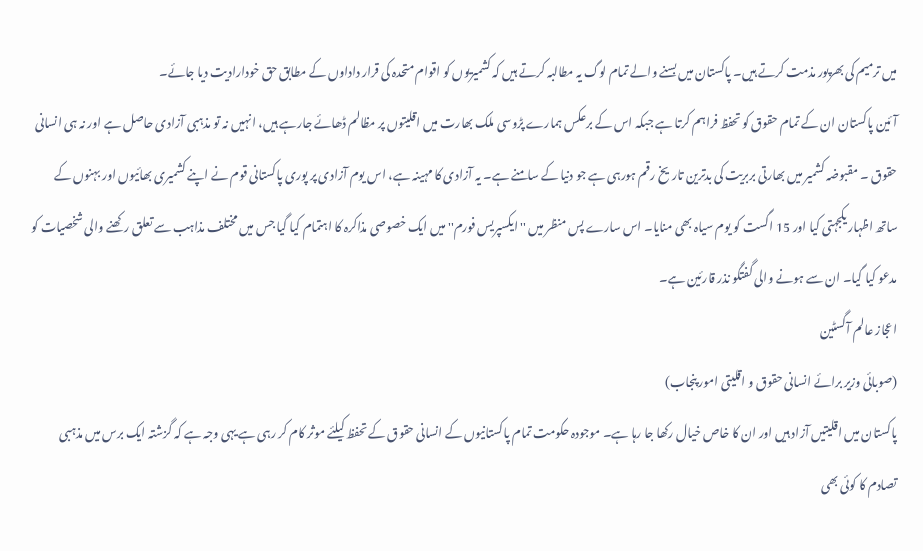میں ترمیم کی بھرپور مذمت کرتے ہیں۔ پاکستان میں بسنے والے تمام لوگ یہ مطالبہ کرتے ہیں کہ کشمیریوں کو اقوام متحدہ کی قرار داداوں کے مطابق حق خودارادیت دیا جائے۔
آئین پاکستان ان کے تمام حقوق کو تحفظ فراہم کرتا ہے جبکہ اس کے برعکس ہمارے پڑوسی ملک بھارت میں اقلیتوں پر مظالم ڈھائے جارہے ہیں، انہیں نہ تو مذہبی آزادی حاصل ہے اور نہ ہی انسانی حقوق ۔ مقبوضہ کشمیر میں بھارتی بربریت کی بدترین تاریخ رقم ہورہی ہے جو دنیا کے سامنے ہے۔ یہ آزادی کا مہینہ ہے، اس یوم آزادی پر پوری پاکستانی قوم نے اپنے کشمیری بھائیوں اور بہنوں کے ساتھ اظہار یکجہتی کیا اور 15 اگست کو یوم سیاہ بھی منایا۔ اس سارے پس منظر میں ''ایکسپریس فورم'' میں ایک خصوصی مذاکرہ کا اہتمام کیا گیا جس میں مختلف مذاہب سے تعلق رکھنے والی شخصیات کو مدعو کیا گیا۔ ان سے ہونے والی گفتگو نذر قارئین ہے۔
اعجاز عالم آگسٹین
(صوبائی وزیر برائے انسانی حقوق و اقلیتی امور پنجاب)
پاکستان میں اقلیتیں آزاد ہیں اور ان کا خاص خیال رکھا جا رہا ہے۔ موجودہ حکومت تمام پاکستانیوں کے انسانی حقوق کے تحفظ کیلئے موثر کام کر رہی ہے یہی وجہ ہے کہ گزشتہ ایک برس میں مذہبی تصادم کا کوئی بھی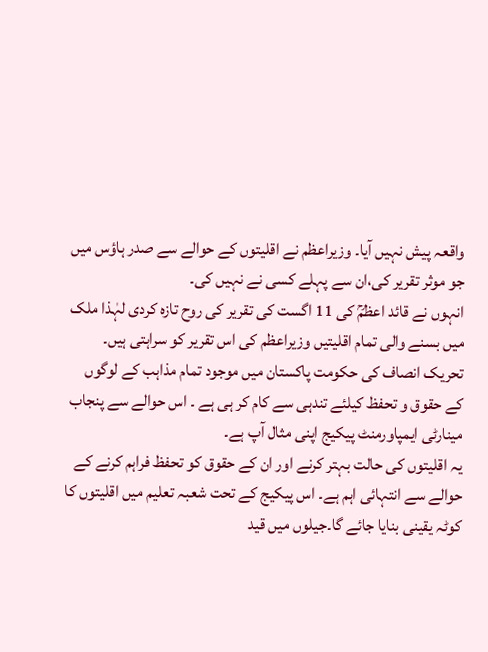واقعہ پیش نہیں آیا۔ وزیراعظم نے اقلیتوں کے حوالے سے صدر ہاؤس میں جو موثر تقریر کی،ان سے پہلے کسی نے نہیں کی۔
انہوں نے قائد اعظمؒ کی 11 اگست کی تقریر کی روح تازہ کردی لہٰذا ملک میں بسنے والی تمام اقلیتیں وزیراعظم کی اس تقریر کو سراہتی ہیں۔ تحریک انصاف کی حکومت پاکستان میں موجود تمام مذاہب کے لوگوں کے حقوق و تحفظ کیلئے تندہی سے کام کر ہی ہے ۔ اس حوالے سے پنجاب مینارٹی ایمپاورمنٹ پیکیج اپنی مثال آپ ہے۔
یہ اقلیتوں کی حالت بہتر کرنے اور ان کے حقوق کو تحفظ فراہم کرنے کے حوالے سے انتہائی اہم ہے۔ اس پیکیج کے تحت شعبہ تعلیم میں اقلیتوں کا کوٹہ یقینی بنایا جائے گا۔جیلوں میں قید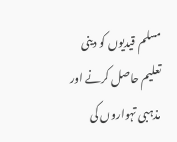مسلم قیدیوں کو دینی تعلیم حاصل کرنے اور مذہبی تہواروں کی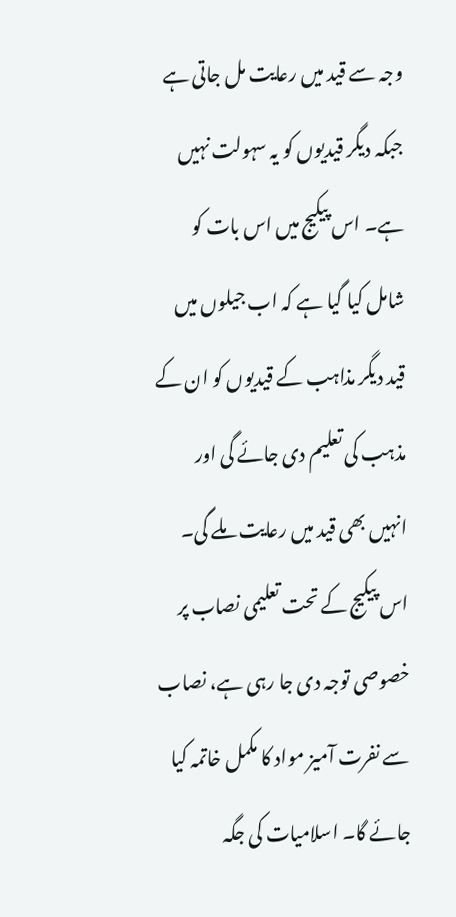وجہ سے قید میں رعایت مل جاتی ہے جبکہ دیگر قیدیوں کو یہ سہولت نہیں ہے۔ اس پیکیج میں اس بات کو شامل کیا گیا ہے کہ اب جیلوں میں قید دیگر مذاہب کے قیدیوں کو ان کے مذہب کی تعلیم دی جائے گی اور انہیں بھی قید میں رعایت ملے گی۔ اس پیکیج کے تحت تعلیمی نصاب پر خصوصی توجہ دی جا رہی ہے، نصاب سے نفرت آمیز مواد کا مکمل خاتمہ کیا جائے گا۔ اسلامیات کی جگہ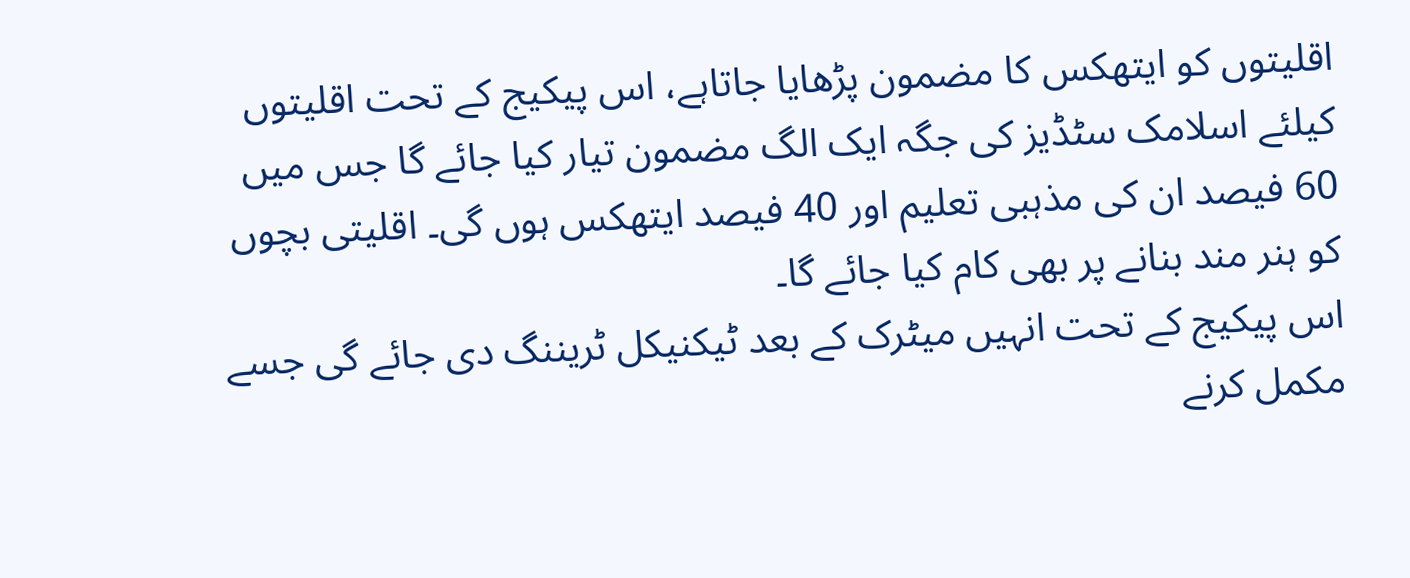اقلیتوں کو ایتھکس کا مضمون پڑھایا جاتاہے، اس پیکیج کے تحت اقلیتوں کیلئے اسلامک سٹڈیز کی جگہ ایک الگ مضمون تیار کیا جائے گا جس میں 60 فیصد ان کی مذہبی تعلیم اور 40 فیصد ایتھکس ہوں گی۔ اقلیتی بچوں کو ہنر مند بنانے پر بھی کام کیا جائے گا۔
اس پیکیج کے تحت انہیں میٹرک کے بعد ٹیکنیکل ٹریننگ دی جائے گی جسے مکمل کرنے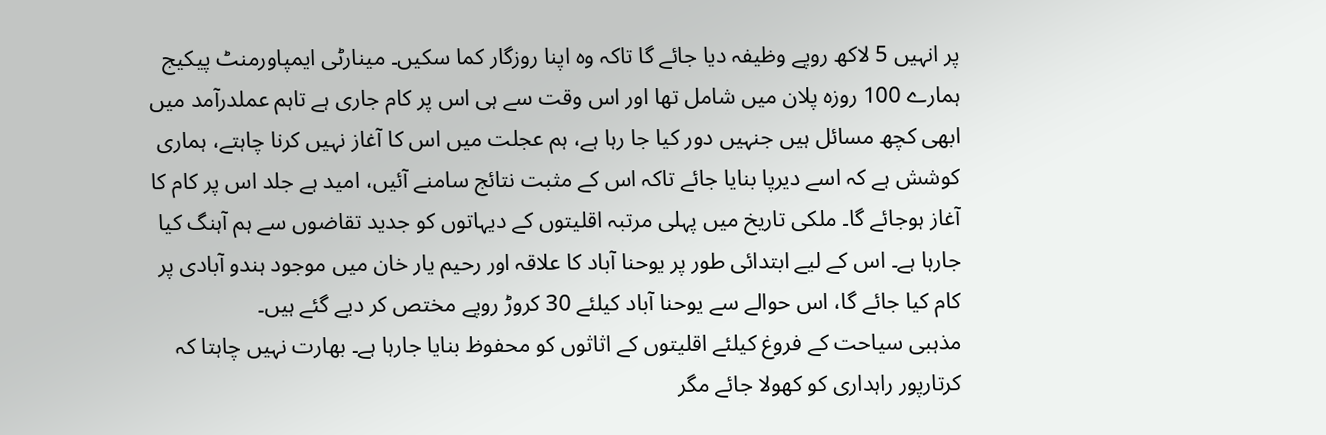پر انہیں 5 لاکھ روپے وظیفہ دیا جائے گا تاکہ وہ اپنا روزگار کما سکیں۔ مینارٹی ایمپاورمنٹ پیکیج ہمارے 100 روزہ پلان میں شامل تھا اور اس وقت سے ہی اس پر کام جاری ہے تاہم عملدرآمد میں ابھی کچھ مسائل ہیں جنہیں دور کیا جا رہا ہے، ہم عجلت میں اس کا آغاز نہیں کرنا چاہتے، ہماری کوشش ہے کہ اسے دیرپا بنایا جائے تاکہ اس کے مثبت نتائج سامنے آئیں، امید ہے جلد اس پر کام کا آغاز ہوجائے گا۔ ملکی تاریخ میں پہلی مرتبہ اقلیتوں کے دیہاتوں کو جدید تقاضوں سے ہم آہنگ کیا جارہا ہے۔ اس کے لیے ابتدائی طور پر یوحنا آباد کا علاقہ اور رحیم یار خان میں موجود ہندو آبادی پر کام کیا جائے گا، اس حوالے سے یوحنا آباد کیلئے 30 کروڑ روپے مختص کر دیے گئے ہیں۔
مذہبی سیاحت کے فروغ کیلئے اقلیتوں کے اثاثوں کو محفوظ بنایا جارہا ہے۔ بھارت نہیں چاہتا کہ کرتارپور راہداری کو کھولا جائے مگر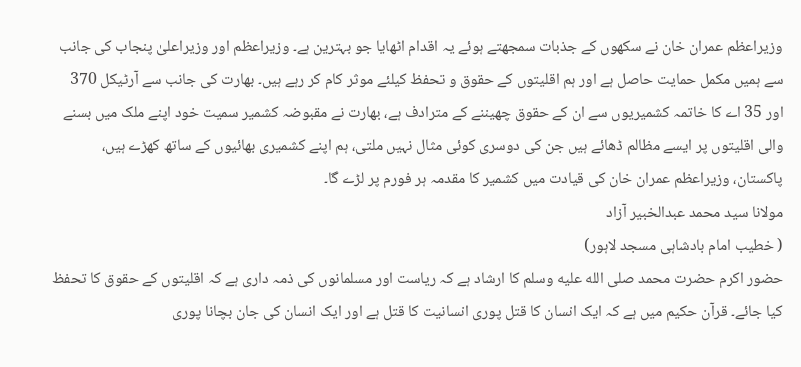وزیراعظم عمران خان نے سکھوں کے جذبات سمجھتے ہوئے یہ اقدام اٹھایا جو بہترین ہے۔ وزیراعظم اور وزیراعلیٰ پنجاب کی جانب سے ہمیں مکمل حمایت حاصل ہے اور ہم اقلیتوں کے حقوق و تحفظ کیلئے موثر کام کر رہے ہیں۔ بھارت کی جانب سے آرٹیکل 370 اور 35 اے کا خاتمہ کشمیریوں سے ان کے حقوق چھیننے کے مترادف ہے، بھارت نے مقبوضہ کشمیر سمیت خود اپنے ملک میں بسنے والی اقلیتوں پر ایسے مظالم ڈھائے ہیں جن کی دوسری کوئی مثال نہیں ملتی، ہم اپنے کشمیری بھائیوں کے ساتھ کھڑے ہیں، پاکستان، وزیراعظم عمران خان کی قیادت میں کشمیر کا مقدمہ ہر فورم پر لڑے گا۔
مولانا سید محمد عبدالخبیر آزاد
( خطیب امام بادشاہی مسجد لاہور)
حضور اکرم حضرت محمد صلى الله عليه وسلم کا ارشاد ہے کہ ریاست اور مسلمانوں کی ذمہ داری ہے کہ اقلیتوں کے حقوق کا تحفظ کیا جائے۔ قرآن حکیم میں ہے کہ ایک انسان کا قتل پوری انسانیت کا قتل ہے اور ایک انسان کی جان بچانا پوری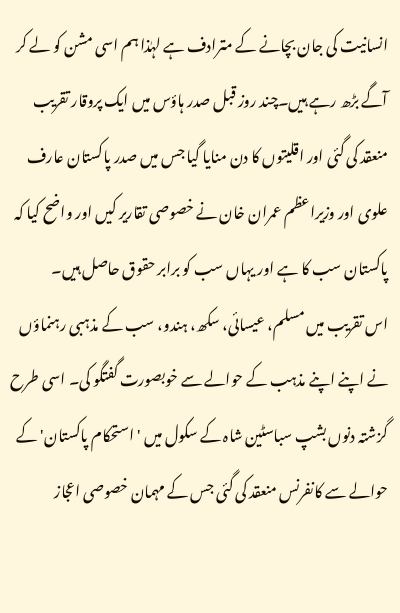انسانیت کی جان بچانے کے مترادف ہے لہٰذا ہم اسی مشن کو لے کر آگے بڑھ رہے ہیں۔چند روز قبل صدر ہاؤس میں ایک پروقار تقریب منعقد کی گئی اور اقلیتوں کا دن منایا گیا جس میں صدر پاکستان عارف علوی اور وزیراعظم عمران خان نے خصوصی تقاریر کیں اور واضح کیا کہ پاکستان سب کا ہے اور یہاں سب کو برابر حقوق حاصل ہیں۔
اس تقریب میں مسلم، عیسائی، سکھ، ہندو، سب کے مذہبی رہنماؤں نے اپنے اپنے مذہب کے حوالے سے خوبصورت گفتگو کی۔ اسی طرح گزشتہ دنوں بشپ سباسٹین شاہ کے سکول میں 'استحکام پاکستان' کے حوالے سے کانفرنس منعقد کی گئی جس کے مہمان خصوصی اعجاز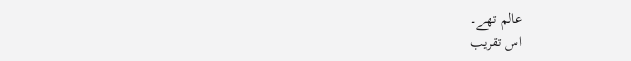عالم تھے۔
اس تقریب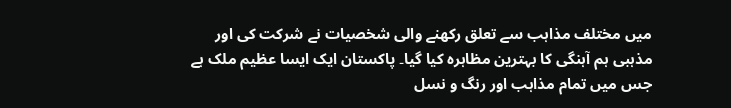میں مختلف مذاہب سے تعلق رکھنے والی شخصیات نے شرکت کی اور مذہبی ہم آہنگی کا بہترین مظاہرہ کیا گیا۔ پاکستان ایک ایسا عظیم ملک ہے جس میں تمام مذاہب اور رنگ و نسل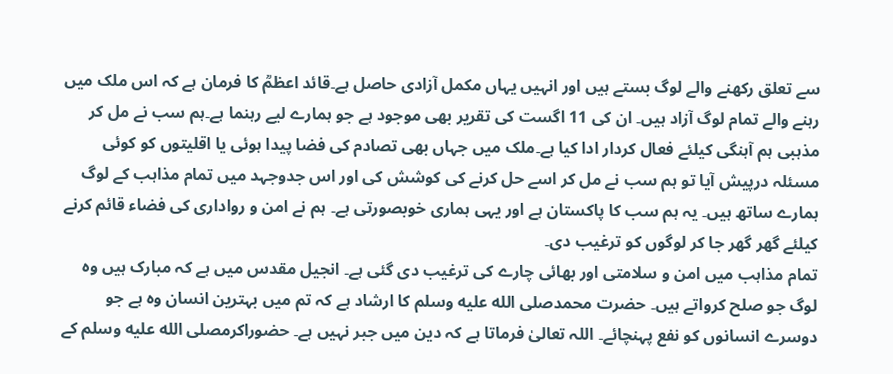سے تعلق رکھنے والے لوگ بستے ہیں اور انہیں یہاں مکمل آزادی حاصل ہے۔قائد اعظمؒ کا فرمان ہے کہ اس ملک میں رہنے والے تمام لوگ آزاد ہیں۔ ان کی 11 اگست کی تقریر بھی موجود ہے جو ہمارے لیے رہنما ہے۔ہم سب نے مل کر مذہبی ہم آہنگی کیلئے فعال کردار ادا کیا ہے۔ملک میں جہاں بھی تصادم کی فضا پیدا ہوئی یا اقلیتوں کو کوئی مسئلہ درپیش آیا تو ہم سب نے مل کر اسے حل کرنے کی کوشش کی اور اس جدوجہد میں تمام مذاہب کے لوگ ہمارے ساتھ ہیں۔ یہ ہم سب کا پاکستان ہے اور یہی ہماری خوبصورتی ہے۔ ہم نے امن و رواداری کی فضاء قائم کرنے کیلئے گھر گھر جا کر لوگوں کو ترغیب دی۔
تمام مذاہب میں امن و سلامتی اور بھائی چارے کی ترغیب دی گئی ہے۔ انجیل مقدس میں ہے کہ مبارک ہیں وہ لوگ جو صلح کرواتے ہیں۔ حضرت محمدصلى الله عليه وسلم کا ارشاد ہے کہ تم میں بہترین انسان وہ ہے جو دوسرے انسانوں کو نفع پہنچائے۔ اللہ تعالیٰ فرماتا ہے کہ دین میں جبر نہیں ہے۔ حضوراکرمصلى الله عليه وسلم کے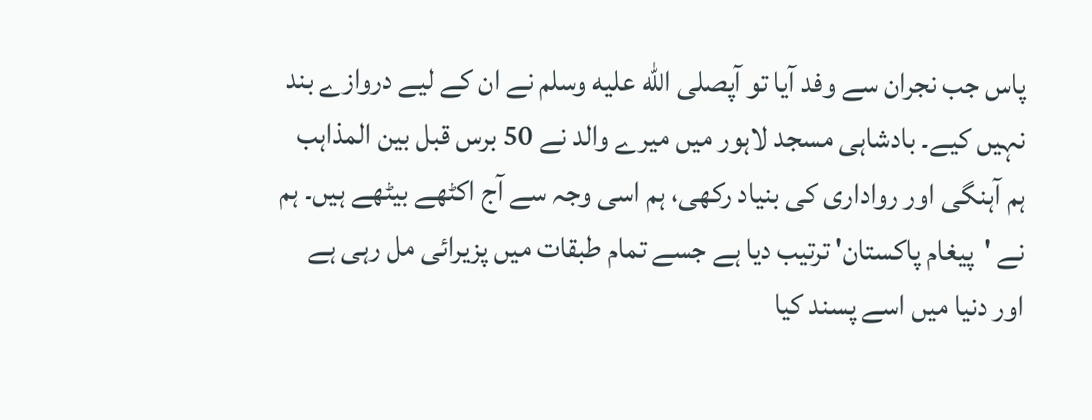پاس جب نجران سے وفد آیا تو آپصلى الله عليه وسلم نے ان کے لیے دروازے بند نہیں کیے۔ بادشاہی مسجد لاہور میں میرے والد نے 50 برس قبل بین المذاہب ہم آہنگی اور رواداری کی بنیاد رکھی، ہم اسی وجہ سے آج اکٹھے بیٹھے ہیں۔ ہم نے 'پیغام پاکستان' ترتیب دیا ہے جسے تمام طبقات میں پزیرائی مل رہی ہے اور دنیا میں اسے پسند کیا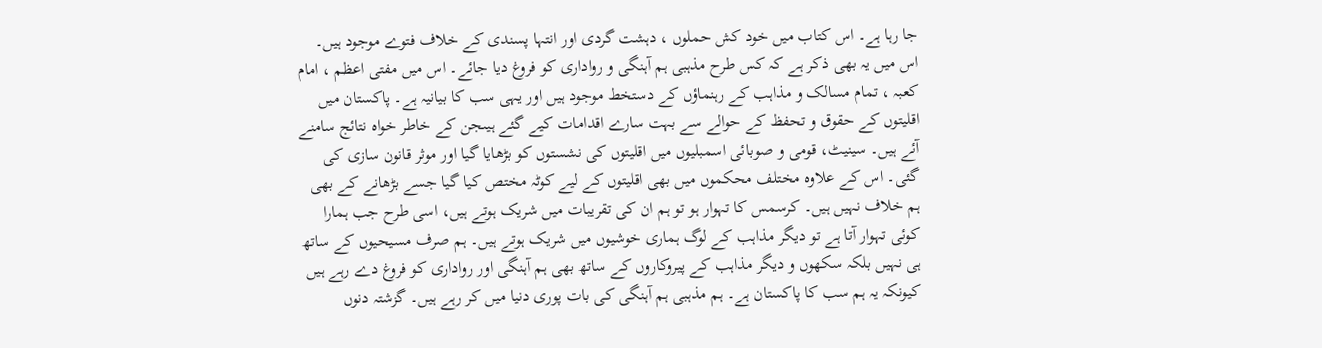جا رہا ہے۔ اس کتاب میں خود کش حملوں ، دہشت گردی اور انتہا پسندی کے خلاف فتوے موجود ہیں۔
اس میں یہ بھی ذکر ہے کہ کس طرح مذہبی ہم آہنگی و رواداری کو فروغ دیا جائے۔ اس میں مفتی اعظم ، امام کعبہ ، تمام مسالک و مذاہب کے رہنماؤں کے دستخط موجود ہیں اور یہی سب کا بیانیہ ہے۔ پاکستان میں اقلیتوں کے حقوق و تحفظ کے حوالے سے بہت سارے اقدامات کیے گئے ہیںجن کے خاطر خواہ نتائج سامنے آئے ہیں۔ سینیٹ، قومی و صوبائی اسمبلیوں میں اقلیتوں کی نشستوں کو بڑھایا گیا اور موثر قانون سازی کی گئی۔ اس کے علاوہ مختلف محکموں میں بھی اقلیتوں کے لیے کوٹہ مختص کیا گیا جسے بڑھانے کے بھی ہم خلاف نہیں ہیں۔ کرسمس کا تہوار ہو تو ہم ان کی تقریبات میں شریک ہوتے ہیں، اسی طرح جب ہمارا کوئی تہوار آتا ہے تو دیگر مذاہب کے لوگ ہماری خوشیوں میں شریک ہوتے ہیں۔ ہم صرف مسیحیوں کے ساتھ ہی نہیں بلکہ سکھوں و دیگر مذاہب کے پیروکاروں کے ساتھ بھی ہم آہنگی اور رواداری کو فروغ دے رہے ہیں کیونکہ یہ ہم سب کا پاکستان ہے۔ ہم مذہبی ہم آہنگی کی بات پوری دنیا میں کر رہے ہیں۔ گزشتہ دنوں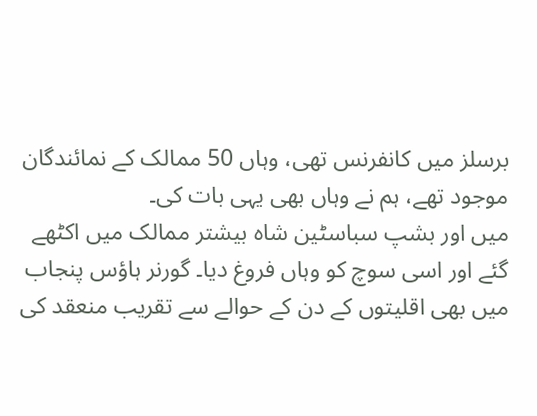برسلز میں کانفرنس تھی، وہاں 50 ممالک کے نمائندگان موجود تھے، ہم نے وہاں بھی یہی بات کی۔
میں اور بشپ سباسٹین شاہ بیشتر ممالک میں اکٹھے گئے اور اسی سوچ کو وہاں فروغ دیا۔ گورنر ہاؤس پنجاب میں بھی اقلیتوں کے دن کے حوالے سے تقریب منعقد کی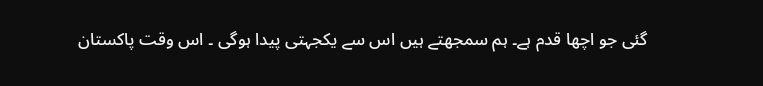گئی جو اچھا قدم ہے۔ ہم سمجھتے ہیں اس سے یکجہتی پیدا ہوگی ۔ اس وقت پاکستان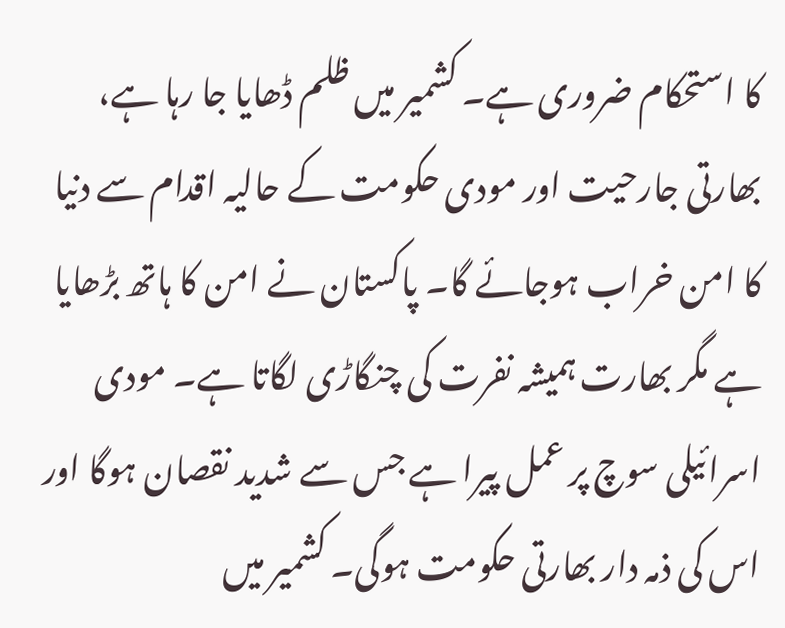کا استحکام ضروری ہے۔ کشمیر میں ظلم ڈھایا جا رہا ہے، بھارتی جارحیت اور مودی حکومت کے حالیہ اقدام سے دنیا کا امن خراب ہوجائے گا۔ پاکستان نے امن کا ہاتھ بڑھایا ہے مگر بھارت ہمیشہ نفرت کی چنگاڑی لگاتا ہے۔ مودی اسرائیلی سوچ پر عمل پیرا ہے جس سے شدید نقصان ہوگا اور اس کی ذمہ دار بھارتی حکومت ہوگی۔ کشمیر میں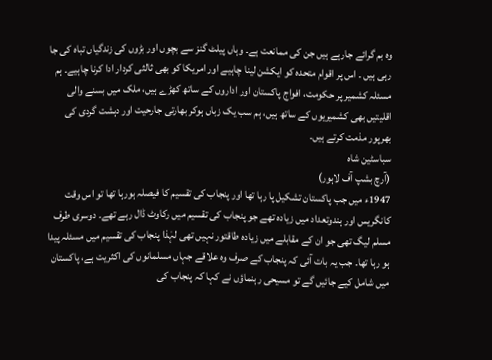وہ بم گرائے جارہے ہیں جن کی ممانعت ہے۔ وہاں پیلٹ گنز سے بچوں اور بڑوں کی زندگیاں تباہ کی جا رہی ہیں ۔ اس پر اقوام متحدہ کو ایکشن لینا چاہیے اور امریکا کو بھی ثالثی کردار ادا کرنا چاہیے۔ ہم مسئلہ کشمیر پر حکومت، افواج پاکستان اور اداروں کے ساتھ کھڑے ہیں، ملک میں بسنے والی اقلیتیں بھی کشمیریوں کے ساتھ ہیں، ہم سب یک زباں ہوکر بھارتی جارحیت اور دہشت گردی کی بھرپور مذمت کرتے ہیں۔
سباسٹین شاہ
(آرچ بشپ آف لاہور)
1947ء میں جب پاکستان تشکیل پا رہا تھا اور پنجاب کی تقسیم کا فیصلہ ہورہا تھا تو اس وقت کانگریس اور ہندوتعداد میں زیادہ تھے جو پنجاب کی تقسیم میں رکاوٹ ڈال رہے تھے۔ دوسری طرف مسلم لیگ تھی جو ان کے مقابلے میں زیادہ طاقتور نہیں تھی لہٰذا پنجاب کی تقسیم میں مسئلہ پیدا ہو رہا تھا۔ جب یہ بات آئی کہ پنجاب کے صرف وہ علاقے جہاں مسلمانوں کی اکثریت ہے، پاکستان میں شامل کیے جائیں گے تو مسیحی رہنماؤں نے کہا کہ پنجاب کی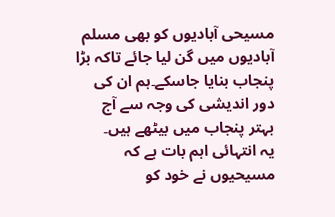مسیحی آبادیوں کو بھی مسلم آبادیوں میں گن لیا جائے تاکہ بڑا پنجاب بنایا جاسکے۔ہم ان کی دور اندیشی کی وجہ سے آج بہتر پنجاب میں بیٹھے ہیں۔
یہ انتہائی اہم بات ہے کہ مسیحیوں نے خود کو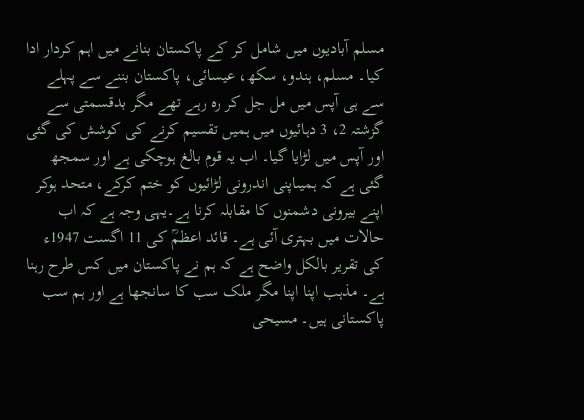مسلم آبادیوں میں شامل کر کے پاکستان بنانے میں اہم کردار ادا کیا۔ مسلم، ہندو، سکھ، عیسائی، پاکستان بننے سے پہلے سے ہی آپس میں مل جل کر رہ رہے تھے مگر بدقسمتی سے گزشتہ 2، 3 دہائیوں میں ہمیں تقسیم کرنے کی کوشش کی گئی اور آپس میں لڑایا گیا۔ اب یہ قوم بالغ ہوچکی ہے اور سمجھ گئی ہے کہ ہمیںاپنی اندرونی لڑائیوں کو ختم کرکے، متحد ہوکر اپنے بیرونی دشمنوں کا مقابلہ کرنا ہے۔یہی وجہ ہے کہ اب حالات میں بہتری آئی ہے۔ قائد اعظمؒ کی 11 اگست 1947ء کی تقریر بالکل واضح ہے کہ ہم نے پاکستان میں کس طرح رہنا ہے۔ مذہب اپنا اپنا مگر ملک سب کا سانجھا ہے اور ہم سب پاکستانی ہیں۔ مسیحی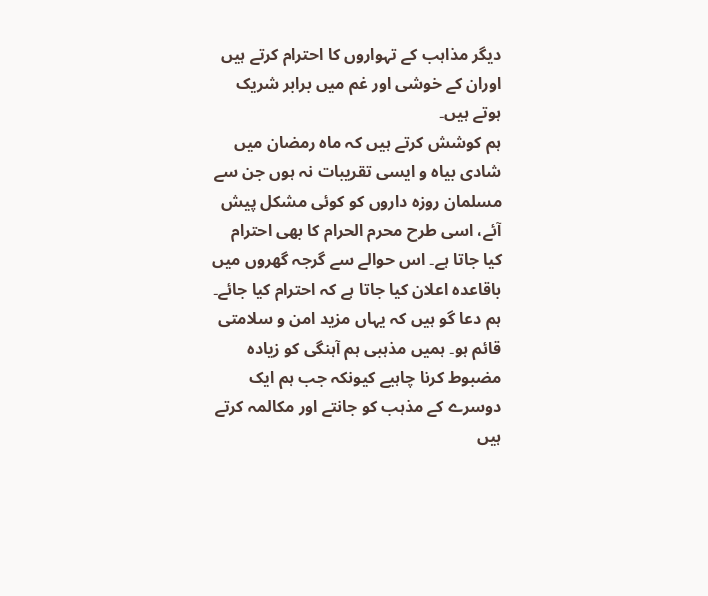دیگر مذاہب کے تہواروں کا احترام کرتے ہیں اوران کے خوشی اور غم میں برابر شریک ہوتے ہیں۔
ہم کوشش کرتے ہیں کہ ماہ رمضان میں شادی بیاہ و ایسی تقریبات نہ ہوں جن سے مسلمان روزہ داروں کو کوئی مشکل پیش آئے، اسی طرح محرم الحرام کا بھی احترام کیا جاتا ہے۔ اس حوالے سے گرجہ گھروں میں باقاعدہ اعلان کیا جاتا ہے کہ احترام کیا جائے۔ ہم دعا گو ہیں کہ یہاں مزید امن و سلامتی قائم ہو۔ ہمیں مذہبی ہم آہنگی کو زیادہ مضبوط کرنا چاہیے کیونکہ جب ہم ایک دوسرے کے مذہب کو جانتے اور مکالمہ کرتے ہیں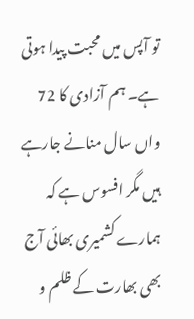تو آپس میں محبت پیدا ہوتی ہے۔ ہم آزادی کا 72 واں سال منانے جارہے ہیں مگر افسوس ہے کہ ہمارے کشمیری بھائی آج بھی بھارت کے ظلم و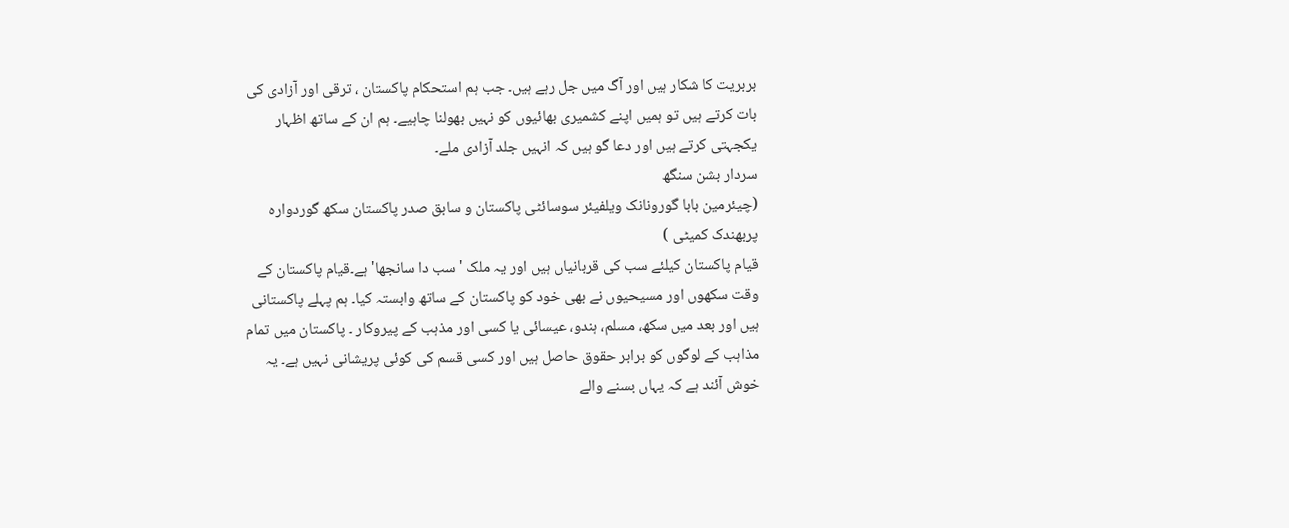بربریت کا شکار ہیں اور آگ میں جل رہے ہیں۔ جب ہم استحکام پاکستان ، ترقی اور آزادی کی بات کرتے ہیں تو ہمیں اپنے کشمیری بھائیوں کو نہیں بھولنا چاہیے۔ ہم ان کے ساتھ اظہار یکجہتی کرتے ہیں اور دعا گو ہیں کہ انہیں جلد آزادی ملے۔
سردار بشن سنگھ
(چیئرمین بابا گورونانک ویلفیئر سوسائٹی پاکستان و سابق صدر پاکستان سکھ گوردوارہ پربھندک کمیٹی )
قیام پاکستان کیلئے سب کی قربانیاں ہیں اور یہ ملک 'سب دا سانجھا' ہے۔قیام پاکستان کے وقت سکھوں اور مسیحیوں نے بھی خود کو پاکستان کے ساتھ وابستہ کیا۔ ہم پہلے پاکستانی ہیں اور بعد میں سکھ، مسلم، ہندو، عیسائی یا کسی اور مذہب کے پیروکار ۔ پاکستان میں تمام مذاہب کے لوگوں کو برابر حقوق حاصل ہیں اور کسی قسم کی کوئی پریشانی نہیں ہے۔ یہ خوش آئند ہے کہ یہاں بسنے والے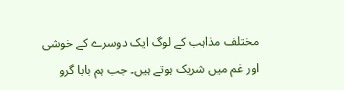مختلف مذاہب کے لوگ ایک دوسرے کے خوشی اور غم میں شریک ہوتے ہیں۔ جب ہم بابا گرو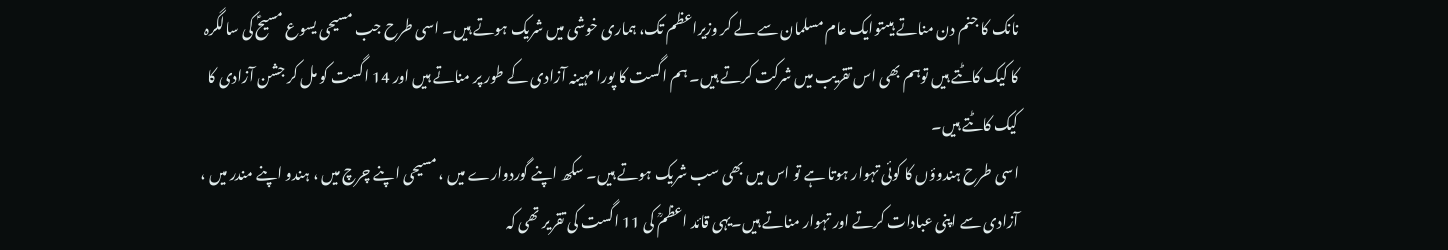نانک کا جنم دن مناتے ہیںتوایک عام مسلمان سے لے کر وزیراعظم تک، ہماری خوشی میں شریک ہوتے ہیں۔ اسی طرح جب مسیحی یسوع مسیحؑ کی سالگرہ کا کیک کاٹتے ہیں توہم بھی اس تقریب میں شرکت کرتے ہیں۔ ہم اگست کا پورا مہینہ آزادی کے طور پر مناتے ہیں اور 14 اگست کو مل کر جشن آزادی کا کیک کاٹتے ہیں۔
اسی طرح ہندوؤں کا کوئی تہوار ہوتا ہے تو اس میں بھی سب شریک ہوتے ہیں۔ سکھ اپنے گوردوارے میں ، مسیحی اپنے چرچ میں ، ہندو اپنے مندر میں ، آزادی سے اپنی عبادات کرتے اور تہوار مناتے ہیں۔یہی قائد اعظمؒ کی 11 اگست کی تقریر تھی کہ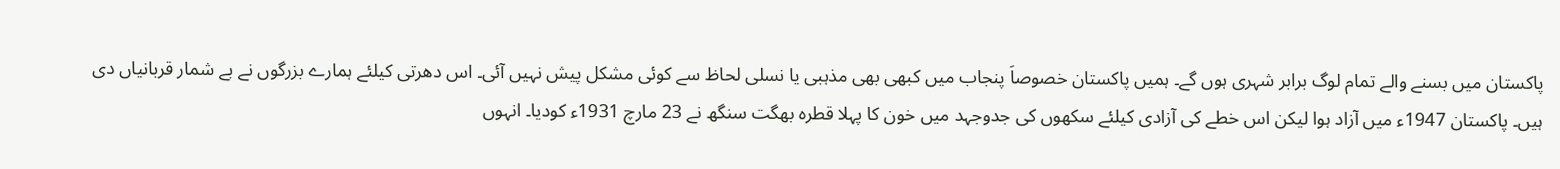پاکستان میں بسنے والے تمام لوگ برابر شہری ہوں گے۔ ہمیں پاکستان خصوصاَ پنجاب میں کبھی بھی مذہبی یا نسلی لحاظ سے کوئی مشکل پیش نہیں آئی۔ اس دھرتی کیلئے ہمارے بزرگوں نے بے شمار قربانیاں دی ہیں۔ پاکستان 1947ء میں آزاد ہوا لیکن اس خطے کی آزادی کیلئے سکھوں کی جدوجہد میں خون کا پہلا قطرہ بھگت سنگھ نے 23 مارچ 1931ء کودیا۔ انہوں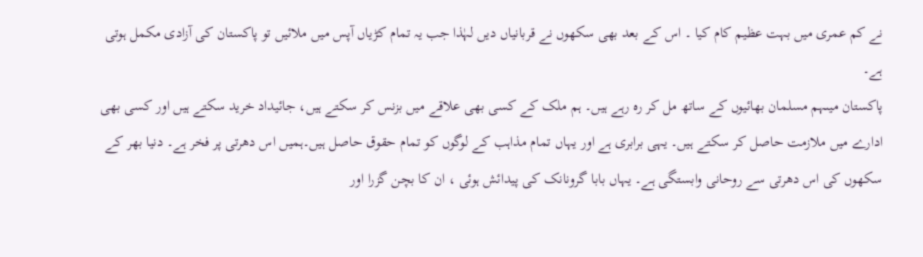نے کم عمری میں بہت عظیم کام کیا ۔ اس کے بعد بھی سکھوں نے قربانیاں دیں لہٰذا جب یہ تمام کڑیاں آپس میں ملائیں تو پاکستان کی آزادی مکمل ہوتی ہے۔
پاکستان میںہم مسلمان بھائیوں کے ساتھ مل کر رہ رہے ہیں۔ ہم ملک کے کسی بھی علاقے میں بزنس کر سکتے ہیں، جائیداد خرید سکتے ہیں اور کسی بھی ادارے میں ملازمت حاصل کر سکتے ہیں۔ یہی برابری ہے اور یہاں تمام مذاہب کے لوگوں کو تمام حقوق حاصل ہیں۔ہمیں اس دھرتی پر فخر ہے۔ دنیا بھر کے سکھوں کی اس دھرتی سے روحانی وابستگی ہے۔ یہاں بابا گرونانک کی پیدائش ہوئی ، ان کا بچن گزرا اور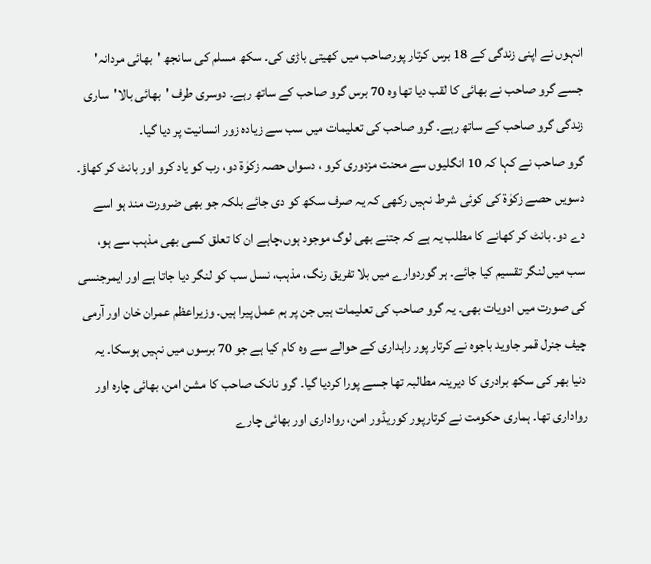انہوں نے اپنی زندگی کے 18 برس کرتار پورصاحب میں کھیتی باڑی کی۔ سکھ مسلم کی سانجھ 'بھائی مردانہ' جسے گرو صاحب نے بھائی کا لقب دیا تھا وہ 70 برس گرو صاحب کے ساتھ رہے۔ دوسری طرف 'بھائی بالا'ساری زندگی گرو صاحب کے ساتھ رہے۔ گرو صاحب کی تعلیمات میں سب سے زیادہ زور انسانیت پر دیا گیا۔
گرو صاحب نے کہا کہ 10 انگلیوں سے محنت مزدوری کرو ، دسواں حصہ زکوٰۃ دو، رب کو یاد کرو اور بانٹ کر کھاؤ۔ دسویں حصے زکوٰۃ کی کوئی شرط نہیں رکھی کہ یہ صرف سکھ کو دی جائے بلکہ جو بھی ضرورت مند ہو اسے دے دو۔ بانٹ کر کھانے کا مطلب یہ ہے کہ جتنے بھی لوگ موجود ہوں،چاہے ان کا تعلق کسی بھی مذہب سے ہو، سب میں لنگر تقسیم کیا جائے۔ ہر گوردوارے میں بلا تفریق رنگ، مذہب، نسل سب کو لنگر دیا جاتا ہے اور ایمرجنسی کی صورت میں ادویات بھی۔ یہ گرو صاحب کی تعلیمات ہیں جن پر ہم عمل پیرا ہیں۔ وزیراعظم عمران خان اور آرمی چیف جنرل قمر جاوید باجوہ نے کرتار پور راہداری کے حوالے سے وہ کام کیا ہے جو 70 برسوں میں نہیں ہوسکا۔ یہ دنیا بھر کی سکھ برادری کا دیرینہ مطالبہ تھا جسے پورا کردیا گیا۔ گرو نانک صاحب کا مشن امن، بھائی چارہ اور رواداری تھا۔ ہماری حکومت نے کرتارپور کوریڈور امن، رواداری اور بھائی چارے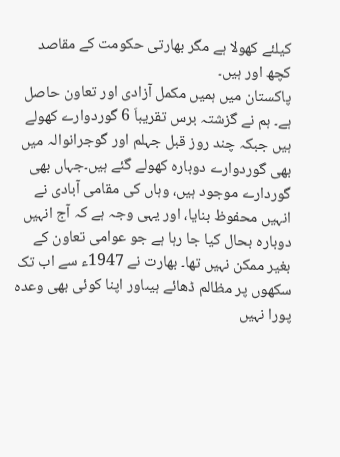کیلئے کھولا ہے مگر بھارتی حکومت کے مقاصد کچھ اور ہیں۔
پاکستان میں ہمیں مکمل آزادی اور تعاون حاصل ہے۔ ہم نے گزشتہ برس تقریباَ 6 گوردوارے کھولے ہیں جبکہ چند روز قبل جہلم اور گوجرانوالہ میں بھی گوردوارے دوبارہ کھولے گئے ہیں۔جہاں بھی گوردارے موجود ہیں، وہاں کی مقامی آبادی نے انہیں محفوظ بنایا، اور یہی وجہ ہے کہ آج انہیں دوبارہ بحال کیا جا رہا ہے جو عوامی تعاون کے بغیر ممکن نہیں تھا۔ بھارت نے 1947ء سے اب تک سکھوں پر مظالم ڈھائے ہیںاور اپنا کوئی بھی وعدہ پورا نہیں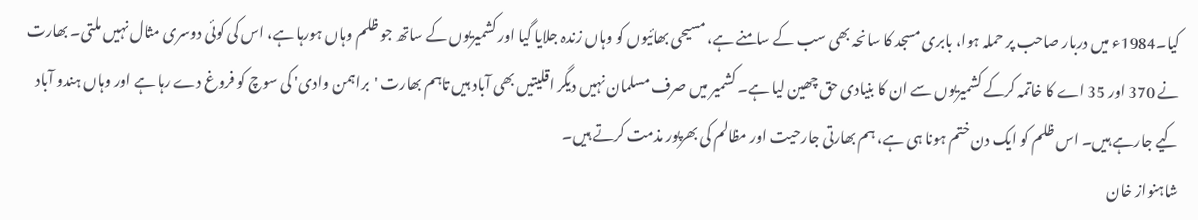کیا۔1984ء میں دربار صاحب پر حملہ ہوا، بابری مسجد کا سانحہ بھی سب کے سامنے ہے، مسیحی بھائیوں کو وہاں زندہ جلایا گیا اور کشمیریوں کے ساتھ جو ظلم وہاں ہورہا ہے، اس کی کوئی دوسری مثال نہیں ملتی۔ بھارت نے 370 اور 35 اے کا خاتمہ کرکے کشمیریوں سے ان کا بنیادی حق چھین لیا ہے۔ کشمیر میں صرف مسلمان نہیں دیگر اقلیتیں بھی آباد ہیں تاہم بھارت 'براہمن وادی' کی سوچ کو فروغ دے رہا ہے اور وہاں ہندو آباد کیے جارہے ہیں۔ اس ظلم کو ایک دن ختم ہونا ہی ہے، ہم بھارتی جارحیت اور مظالم کی بھرپور مذمت کرتے ہیں۔
شاہنواز خان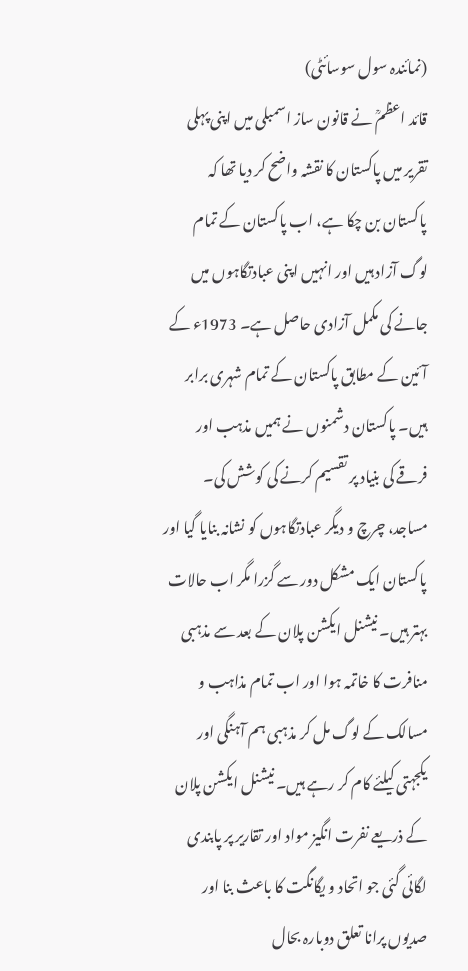(نمائندہ سول سوسائٹی)
قائد اعظمؒ نے قانون ساز اسمبلی میں اپنی پہلی تقریر میں پاکستان کا نقشہ واضح کر دیا تھا کہ پاکستان بن چکا ہے، اب پاکستان کے تمام لوگ آزاد ہیں اور انہیں اپنی عبادتگاہوں میں جانے کی مکمل آزادی حاصل ہے۔ 1973ء کے آئین کے مطابق پاکستان کے تمام شہری برابر ہیں۔ پاکستان دشمنوں نے ہمیں مذہب اور فرقے کی بنیاد پر تقسیم کرنے کی کوشش کی۔ مساجد، چرچ و دیگر عبادتگاہوں کو نشانہ بنایا گیا اور پاکستان ایک مشکل دور سے گزرا مگر اب حالات بہتر ہیں۔ نیشنل ایکشن پلان کے بعد سے مذہبی منافرت کا خاتمہ ہوا اور اب تمام مذاہب و مسالک کے لوگ مل کر مذہبی ہم آہنگی اور یکجہتی کیلئے کام کر رہے ہیں۔ نیشنل ایکشن پلان کے ذریعے نفرت انگیز مواد اور تقاریر پر پابندی لگائی گئی جو اتحاد و یگانگت کا باعث بنا اور صدیوں پرانا تعلق دوبارہ بحال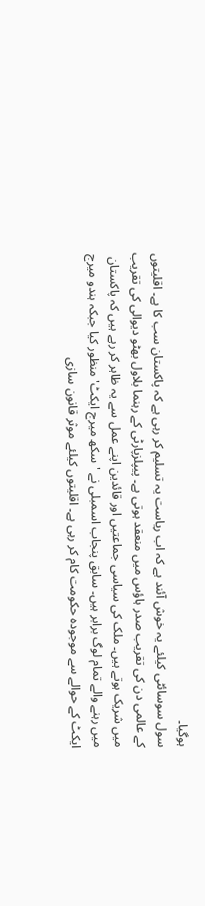ہوگیا۔
سول سوسائٹی کیلئے یہ خوش آئند ہے کہ اب ریاست یہ تسلیم کر رہی ہے کہ پاکستان سب کا ہے۔ اقلیتوں کے عالمی دن کی تقریب صدر ہاؤس میں منعقد ہوتی ہے۔ پیپلزپارٹی کے رہنما بلاول بھٹو دیوالی کی تقریب میں شریک ہوتے ہیں۔ ملک کی سیاسی جماعتیں اور قائدین اپنے عمل سے یہ ظاہر کر رہے ہیں کہ پاکستان میں رہنے والے تمام لوگ برابر ہیں۔ سابق پنجاب اسمبلی نے 'سکھ میرج ایکٹ' منظور کیا جبکہ ہندو میرج ایکٹ کے حوالے سے موجودہ حکومت کام کر رہی ہے۔ اقلیتوں کیلئے موثر قانون سازی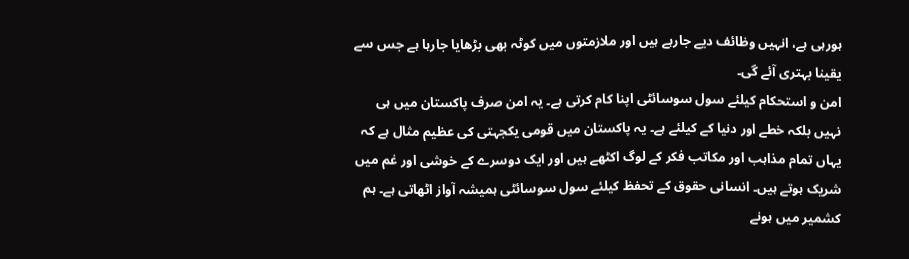ہورہی ہے، انہیں وظائف دیے جارہے ہیں اور ملازمتوں میں کوٹہ بھی بڑھایا جارہا ہے جس سے یقینا بہتری آئے گی۔
امن و استحکام کیلئے سول سوسائٹی اپنا کام کرتی ہے۔ یہ امن صرف پاکستان میں ہی نہیں بلکہ خطے اور دنیا کے کیلئے ہے۔ یہ پاکستان میں قومی یکجہتی کی عظیم مثال ہے کہ یہاں تمام مذاہب اور مکاتب فکر کے لوگ اکٹھے ہیں اور ایک دوسرے کے خوشی اور غم میں شریک ہوتے ہیں۔ انسانی حقوق کے تحفظ کیلئے سول سوسائٹی ہمیشہ آواز اٹھاتی ہے۔ ہم کشمیر میں ہونے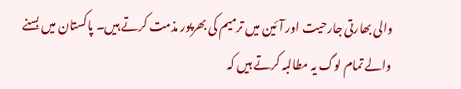والی بھارتی جارحیت اور آئین میں ترمیم کی بھرپور مذمت کرتے ہیں۔ پاکستان میں بسنے والے تمام لوگ یہ مطالبہ کرتے ہیں کہ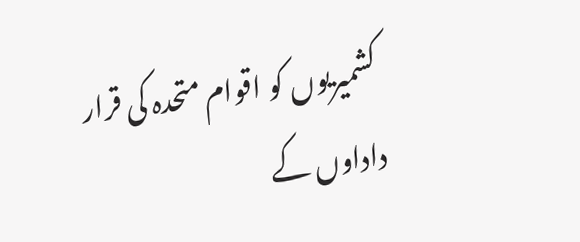کشمیریوں کو اقوام متحدہ کی قرار داداوں کے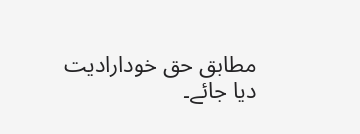مطابق حق خودارادیت دیا جائے۔